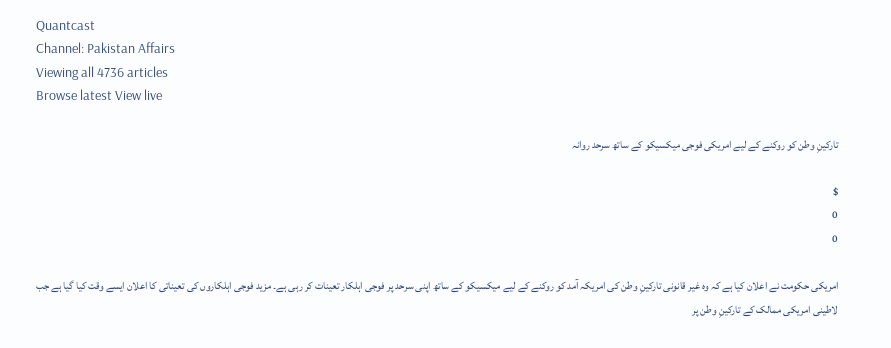Quantcast
Channel: Pakistan Affairs
Viewing all 4736 articles
Browse latest View live

تارکینِ وطن کو روکنے کے لیے امریکی فوجی میکسیکو کے ساتھ سرحد روانہ

$
0
0

امریکی حکومت نے اعلان کیا ہے کہ وہ غیر قانونی تارکینِ وطن کی امریکہ آمد کو روکنے کے لیے میکسیکو کے ساتھ اپنی سرحد پر فوجی اہلکار تعینات کر رہی ہے۔ مزید فوجی اہلکاروں کی تعیناتی کا اعلان ایسے وقت کیا گیا ہے جب لاطینی امریکی ممالک کے تارکینِ وطن پر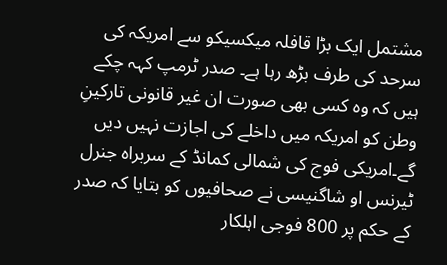مشتمل ایک بڑا قافلہ میکسیکو سے امریکہ کی سرحد کی طرف بڑھ رہا ہے۔ صدر ٹرمپ کہہ چکے ہیں کہ وہ کسی بھی صورت ان غیر قانونی تارکینِ وطن کو امریکہ میں داخلے کی اجازت نہیں دیں گے۔امریکی فوج کی شمالی کمانڈ کے سربراہ جنرل ٹیرنس او شاگنیسی نے صحافیوں کو بتایا کہ صدر کے حکم پر 800 فوجی اہلکار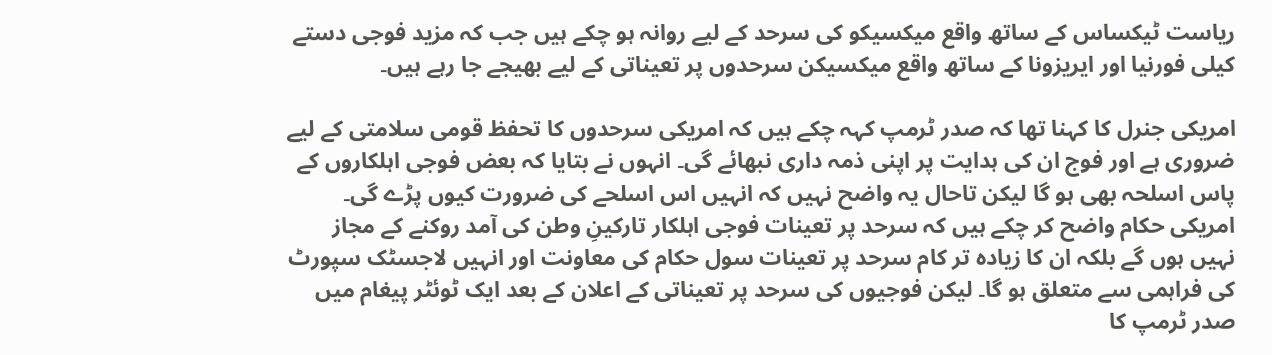ریاست ٹیکساس کے ساتھ واقع میکسیکو کی سرحد کے لیے روانہ ہو چکے ہیں جب کہ مزید فوجی دستے کیلی فورنیا اور ایریزونا کے ساتھ واقع میکسیکن سرحدوں پر تعیناتی کے لیے بھیجے جا رہے ہیں۔

امریکی جنرل کا کہنا تھا کہ صدر ٹرمپ کہہ چکے ہیں کہ امریکی سرحدوں کا تحفظ قومی سلامتی کے لیے ضروری ہے اور فوج ان کی ہدایت پر اپنی ذمہ داری نبھائے گی۔ انہوں نے بتایا کہ بعض فوجی اہلکاروں کے پاس اسلحہ بھی ہو گا لیکن تاحال یہ واضح نہیں کہ انہیں اس اسلحے کی ضرورت کیوں پڑے گی۔ امریکی حکام واضح کر چکے ہیں کہ سرحد پر تعینات فوجی اہلکار تارکینِ وطن کی آمد روکنے کے مجاز نہیں ہوں گے بلکہ ان کا زیادہ تر کام سرحد پر تعینات سول حکام کی معاونت اور انہیں لاجسٹک سپورٹ کی فراہمی سے متعلق ہو گا۔ لیکن فوجیوں کی سرحد پر تعیناتی کے اعلان کے بعد ایک ٹوئٹر پیغام میں صدر ٹرمپ کا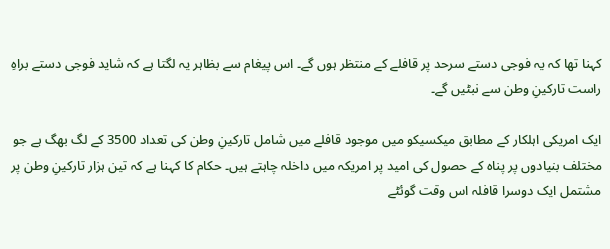کہنا تھا کہ یہ فوجی دستے سرحد پر قافلے کے منتظر ہوں گے۔ اس پیغام سے بظاہر یہ لگتا ہے کہ شاید فوجی دستے براہِ راست تارکینِ وطن سے نبٹیں گے۔

ایک امریکی اہلکار کے مطابق میکسیکو میں موجود قافلے میں شامل تارکینِ وطن کی تعداد 3500 کے لگ بھگ ہے جو مختلف بنیادوں پر پناہ کے حصول کی امید پر امریکہ میں داخلہ چاہتے ہیں۔ حکام کا کہنا ہے کہ تین ہزار تارکینِ وطن پر مشتمل ایک دوسرا قافلہ اس وقت گوئٹے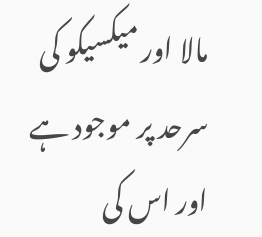مالا اور میکسیکو کی سرحد پر موجود ہے اور اس کی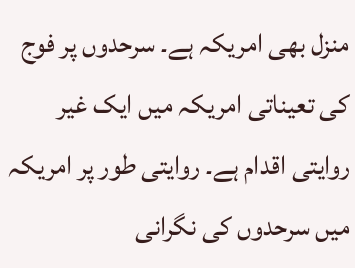منزل بھی امریکہ ہے۔ سرحدوں پر فوج کی تعیناتی امریکہ میں ایک غیر روایتی اقدام ہے۔ روایتی طور پر امریکہ میں سرحدوں کی نگرانی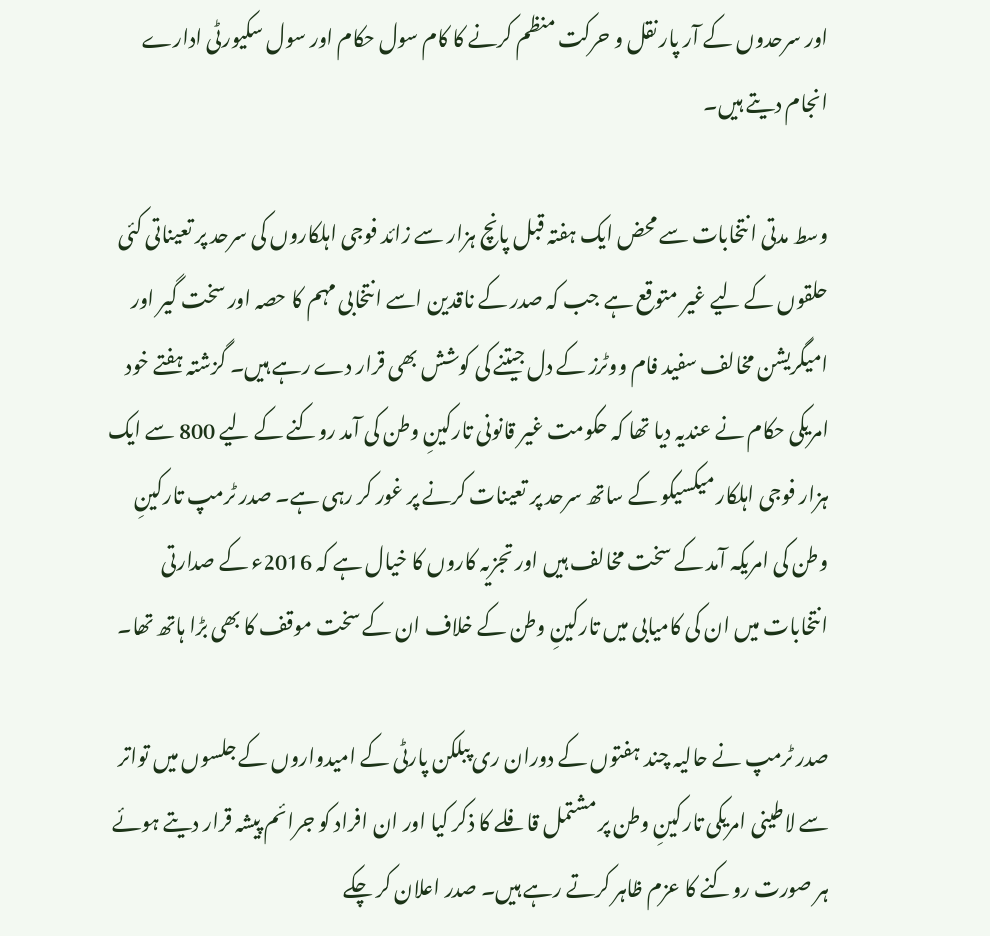اور سرحدوں کے آر پار نقل و حرکت منظم کرنے کا کام سول حکام اور سول سکیورٹی ادارے انجام دیتے ہیں۔

وسط مدتی انتخابات سے محض ایک ہفتہ قبل پانچ ہزار سے زائد فوجی اہلکاروں کی سرحد پر تعیناتی کئی حلقوں کے لیے غیر متوقع ہے جب کہ صدر کے ناقدین اسے انتخابی مہم کا حصہ اور سخت گیر اور امیگریشن مخالف سفید فام ووٹرز کے دل جیتنے کی کوشش بھی قرار دے رہے ہیں۔ گزشتہ ہفتے خود امریکی حکام نے عندیہ دیا تھا کہ حکومت غیر قانونی تارکینِ وطن کی آمد روکنے کے لیے 800 سے ایک ہزار فوجی اہلکار میکسیکو کے ساتھ سرحد پر تعینات کرنے پر غور کر رہی ہے۔ صدر ٹرمپ تارکینِ وطن کی امریکہ آمد کے سخت مخالف ہیں اور تجزیہ کاروں کا خیال ہے کہ 2016ء کے صدارتی انتخابات میں ان کی کامیابی میں تارکینِ وطن کے خلاف ان کے سخت موقف کا بھی بڑا ہاتھ تھا۔

صدر ٹرمپ نے حالیہ چند ہفتوں کے دوران ری پبلکن پارٹی کے امیدواروں کے جلسوں میں تواتر سے لاطینی امریکی تارکینِ وطن پر مشتمل قافلے کا ذکر کیا اور ان افراد کو جرائم پیشہ قرار دیتے ہوئے ہر صورت روکنے کا عزم ظاہر کرتے رہے ہیں۔ صدر اعلان کر چکے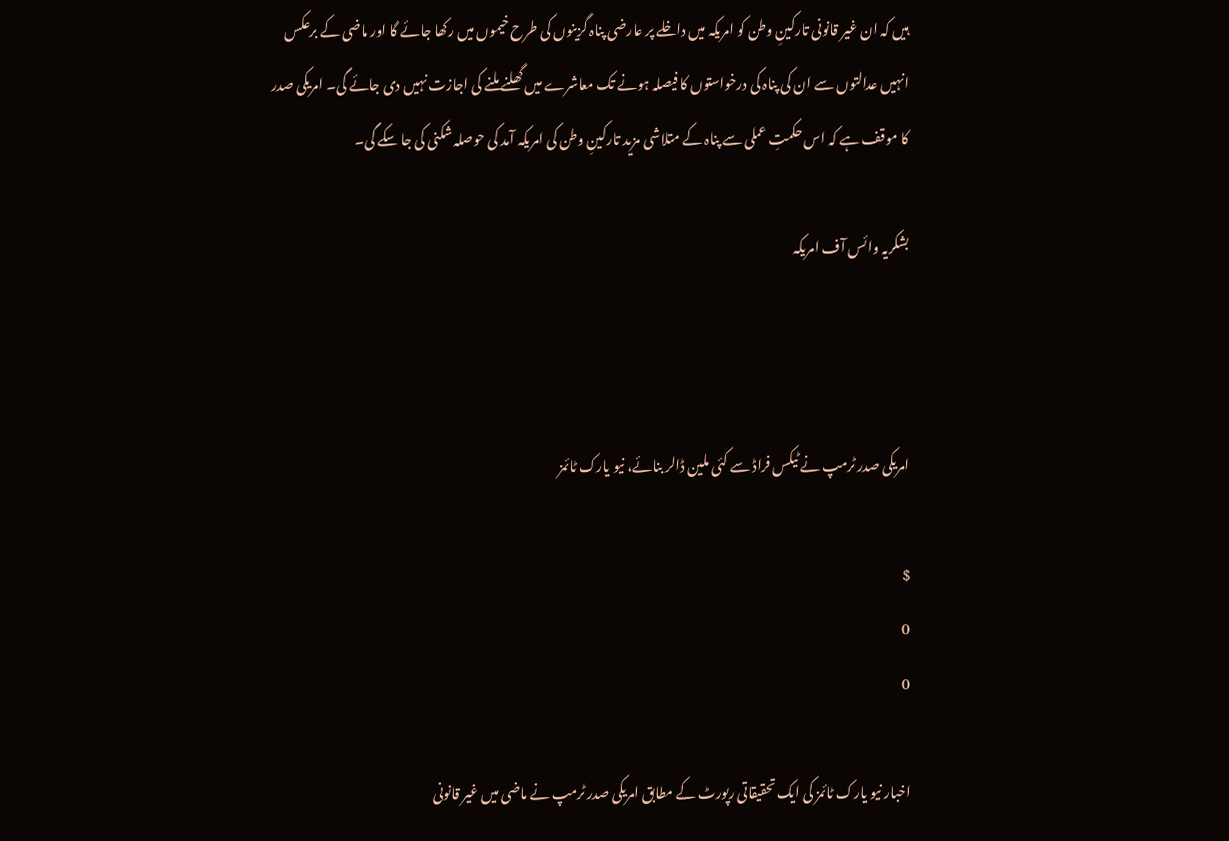ہیں کہ ان غیر قانونی تارکینِ وطن کو امریکہ میں داخلے پر عارضی پناہ گزینوں کی طرح خیموں میں رکھا جائے گا اور ماضی کے برعکس انہیں عدالتوں سے ان کی پناہ کی درخواستوں کا فیصلہ ہونے تک معاشرے میں گھلنے ملنے کی اجازت نہیں دی جائے گی۔ امریکی صدر کا موقف ہے کہ اس حکمتِ عملی سے پناہ کے متلاشی مزید تارکینِ وطن کی امریکہ آمد کی حوصلہ شکنی کی جا سکے گی۔

بشکریہ وائس آف امریکہ



امریکی صدر ٹرمپ نے ٹیکس فراڈ سے کئی ملین ڈالر بنائے، نیو یارک ٹائمز

$
0
0

اخبار نیو یارک ٹائمز کی ایک تحقیقاتی رپورٹ کے مطابق امریکی صدر ٹرمپ نے ماضی میں غیر قانونی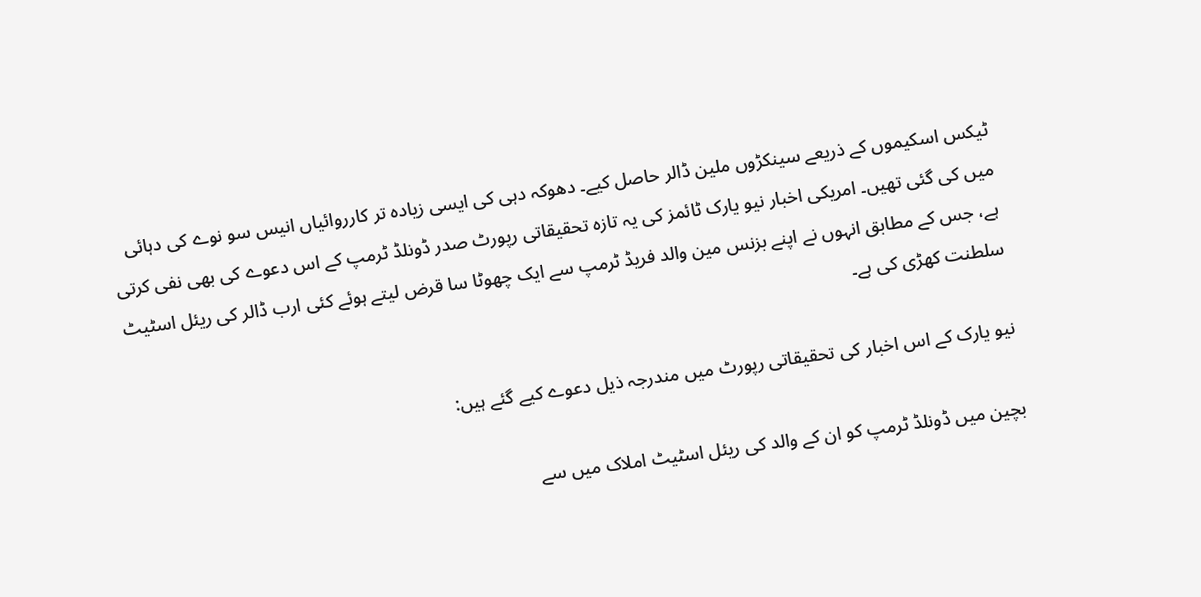ٹیکس اسکیموں کے ذریعے سینکڑوں ملین ڈالر حاصل کیے۔ دھوکہ دہی کی ایسی زیادہ تر کارروائیاں انیس سو نوے کی دہائی میں کی گئی تھیں۔ امریکی اخبار نیو یارک ٹائمز کی یہ تازہ تحقیقاتی رپورٹ صدر ڈونلڈ ٹرمپ کے اس دعوے کی بھی نفی کرتی ہے، جس کے مطابق انہوں نے اپنے بزنس مین والد فریڈ ٹرمپ سے ایک چھوٹا سا قرض لیتے ہوئے کئی ارب ڈالر کی ریئل اسٹیٹ سلطنت کھڑی کی ہے۔

نیو یارک کے اس اخبار کی تحقیقاتی رپورٹ میں مندرجہ ذیل دعوے کیے گئے ہیں:

بچین میں ڈونلڈ ٹرمپ کو ان کے والد کی ریئل اسٹیٹ املاک میں سے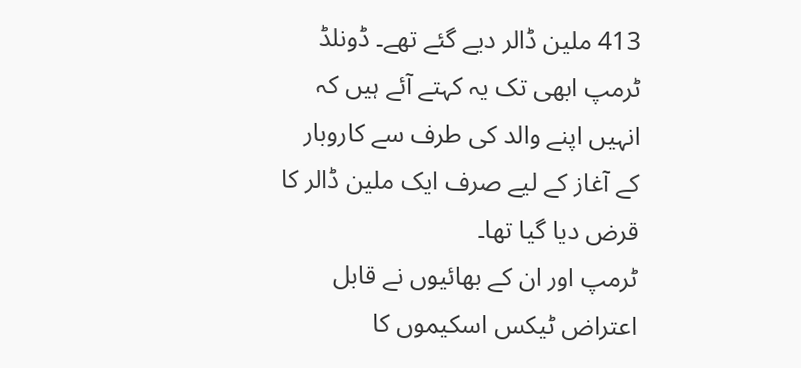413 ملین ڈالر دیے گئے تھے۔ ڈونلڈ ٹرمپ ابھی تک یہ کہتے آئے ہیں کہ انہیں اپنے والد کی طرف سے کاروبار کے آغاز کے لیے صرف ایک ملین ڈالر کا قرض دیا گیا تھا۔
ٹرمپ اور ان کے بھائیوں نے قابل اعتراض ٹیکس اسکیموں کا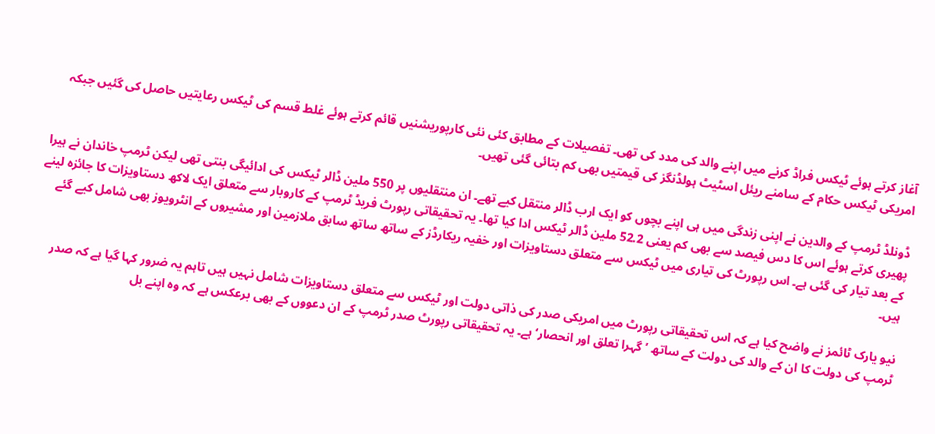آغاز کرتے ہوئے ٹیکس فراڈ کرنے میں اپنے والد کی مدد کی تھی۔ تفصیلات کے مطابق کئی نئی کارپوریشنیں قائم کرتے ہوئے غلط قسم کی ٹیکس رعایتیں حاصل کی گئیں جبکہ امریکی ٹیکس حکام کے سامنے ریئل اسٹیٹ ہولڈنگز کی قیمتیں بھی کم بتائی گئی تھیں۔

ڈونلڈ ٹرمپ کے والدین نے اپنی زندگی میں ہی اپنے بچوں کو ایک ارب ڈالر منتقل کیے تھے۔ ان منتقلیوں پر 550 ملین ڈالر ٹیکس کی ادائیگی بنتی تھی لیکن ٹرمپ خاندان نے ہیرا پھیری کرتے ہوئے اس کا دس فیصد سے بھی کم یعنی 52.2 ملین ڈالر ٹیکس ادا کیا تھا۔ یہ تحقیقاتی رپورٹ فریڈ ٹرمپ کے کاروبار سے متعلق ایک لاکھ دستاویزات کا جائزہ لینے کے بعد تیار کی گئی ہے۔ اس رپورٹ کی تیاری میں ٹیکس سے متعلق دستاویزات اور خفیہ ریکارڈز کے ساتھ ساتھ سابق ملازمین اور مشیروں کے انٹرویوز بھی شامل کیے گئے ہیں۔

نیو یارک ٹائمز نے واضح کیا ہے کہ اس تحقیقاتی رپورٹ میں امریکی صدر کی ذاتی دولت اور ٹیکس سے متعلق دستاویزات شامل نہیں ہیں تاہم یہ ضرور کہا گیا ہے کہ صدر ٹرمپ کی دولت کا ان کے والد کی دولت کے ساتھ ’گہرا تعلق اور انحصار‘ ہے۔ یہ تحقیقاتی رپورٹ صدر ٹرمپ کے ان دعووں کے بھی برعکس ہے کہ وہ اپنے بل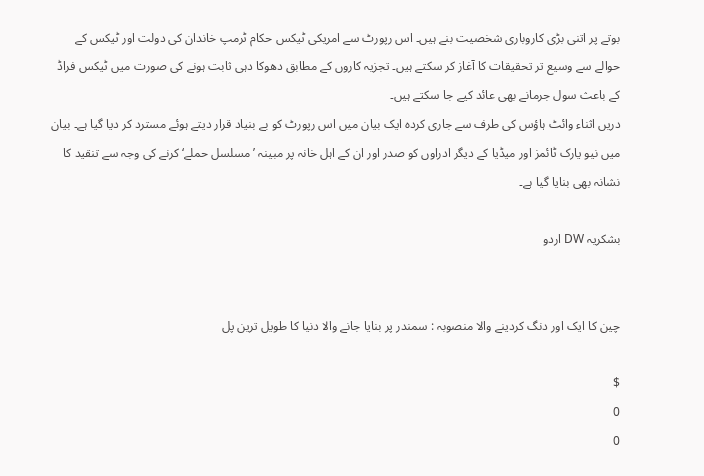بوتے پر اتنی بڑی کاروباری شخصیت بنے ہیں۔ اس رپورٹ سے امریکی ٹیکس حکام ٹرمپ خاندان کی دولت اور ٹیکس کے حوالے سے وسیع تر تحقیقات کا آغاز کر سکتے ہیں۔ تجزیہ کاروں کے مطابق دھوکا دہی ثابت ہونے کی صورت میں ٹیکس فراڈ کے باعث سول جرمانے بھی عائد کیے جا سکتے ہیں۔
دریں اثناء وائٹ ہاؤس کی طرف سے جاری کردہ ایک بیان میں اس رپورٹ کو بے بنیاد قرار دیتے ہوئے مسترد کر دیا گیا ہے۔ بیان میں نیو یارک ٹائمز اور میڈیا کے دیگر ادراوں کو صدر اور ان کے اہل خانہ پر مبینہ ’مسلسل حملے‘ کرنے کی وجہ سے تنقید کا نشانہ بھی بنایا گیا ہے۔

بشکریہ DW اردو


چین کا ایک اور دنگ کردینے والا منصوبہ : سمندر پر بنایا جانے والا دنیا کا طویل ترین پل

$
0
0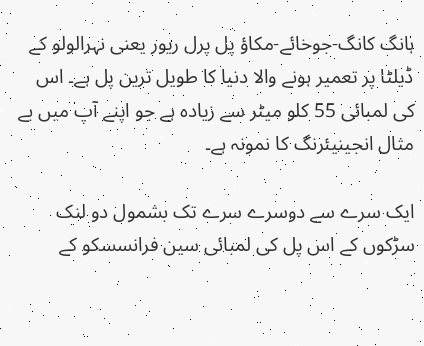ہانگ کانگ-جوخائے-مکاؤ پل پرل ریور یعنی نہرالولو کے ڈیلٹا پر تعمیر ہونے والا دنیا کا طویل ترین پل ہے۔ اس کی لمبائی 55 کلو میٹر سے زیادہ ہے جو اپنے آپ میں بے مثال انجینیئرنگ کا نمونہ ہے۔

ایک سرے سے دوسرے سرے تک بشمول دو لنک سڑکوں کے اس پل کی لمبائی سین فرانسسکو کے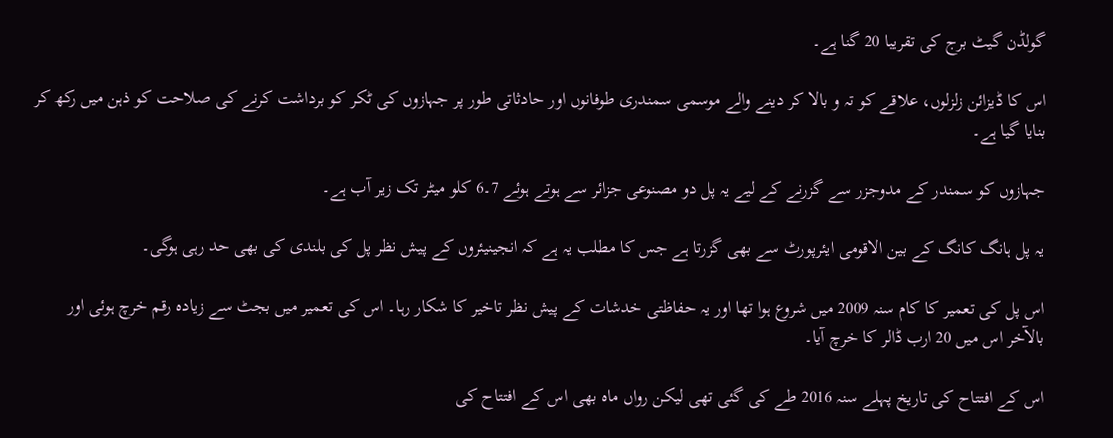گولڈن گیٹ برج کی تقریبا 20 گنا ہے۔

اس کا ڈیزائن زلزلوں، علاقے کو تہ و بالا کر دینے والے موسمی سمندری طوفانوں اور حادثاتی طور پر جہازوں کی ٹکر کو برداشت کرنے کی صلاحت کو ذہن میں رکھ کر بنایا گیا ہے۔

جہازوں کو سمندر کے مدوجزر سے گزرنے کے لیے یہ پل دو مصنوعی جزائر سے ہوتے ہوئے 7۔6 کلو میٹر تک زیر آب ہے۔

یہ پل ہانگ کانگ کے بین الاقومی ایئرپورٹ سے بھی گزرتا ہے جس کا مطلب یہ ہے کہ انجینیئروں کے پیش نظر پل کی بلندی کی بھی حد رہی ہوگی۔

اس پل کی تعمیر کا کام سنہ 2009 میں شروع ہوا تھا اور یہ حفاظتی خدشات کے پیش نظر تاخیر کا شکار رہا۔ اس کی تعمیر میں بجٹ سے زیادہ رقم خرچ ہوئی اور بالآخر اس میں 20 ارب ڈالر کا خرچ آیا۔

اس کے افتتاح کی تاریخ پہلے سنہ 2016 طے کی گئی تھی لیکن رواں ماہ بھی اس کے افتتاح کی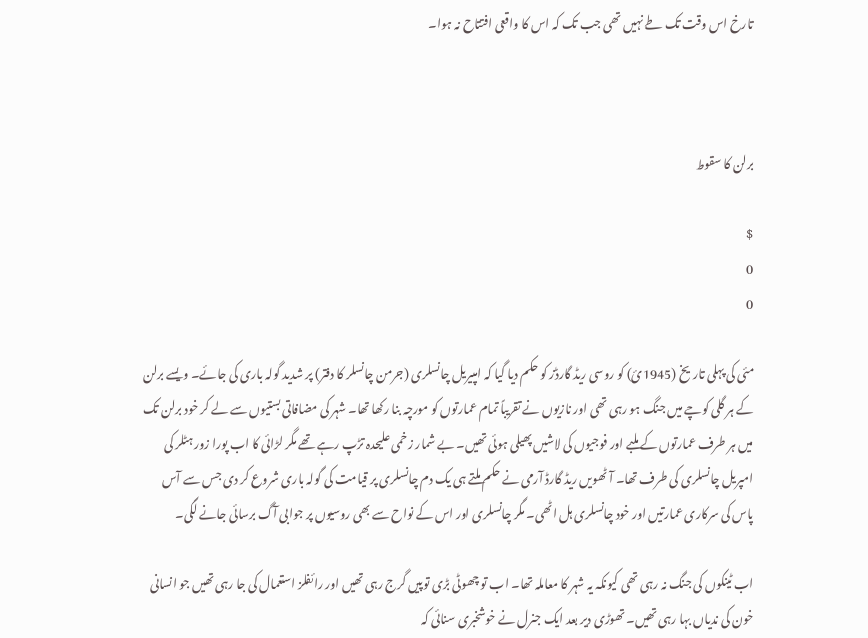تارخ اس وقت تک طے نہیں تھی جب تک کہ اس کا واقعی افتتاح نہ ہوا۔



برلن کا سقوط

$
0
0

مئی کی پہلی تاریخ (1945ئ) کو روسی ریڈ گارڈز کو حکم دیا گیا کہ امپیریل چانسلری (جرمن چانسلر کا دفتر) پر شدید گولہ باری کی جائے۔ ویسے برلن کے ہر گلی کوچے میں جنگ ہو رہی تھی اور نازیوں نے تقریباً تمام عمارتوں کو مورچہ بنا رکھا تھا۔ شہر کی مضافاتی بستیوں سے لے کر خود برلن تک میں ہر طرف عمارتوں کے ملبے اور فوجیوں کی لاشیں پھیلی ہوئی تھیں۔ بے شمار زخمی علیحدہ تڑپ رہے تھے مگر لڑائی کا اب پورا زور ہٹلر کی امپریل چانسلری کی طرف تھا۔ آٹھویں ریڈ گارڈ آرمی نے حکم ملتے ہی یک دم چانسلری پر قیامت کی گولہ باری شروع کر دی جس سے آس پاس کی سرکاری عمارتیں اور خود چانسلری ہل اٹھی۔ مگر چانسلری اور اس کے نواح سے بھی روسیوں پر جوابی آگ برسائی جانے لگی۔

اب ٹینکوں کی جنگ نہ رہی تھی کیونکہ یہ شہر کا معاملہ تھا۔ اب تو چھوٹی بڑی توپیں گرج رہی تھیں اور رائفلز استعمال کی جا رہی تھیں جو انسانی خون کی ندیاں بہا رہی تھیں۔ تھوڑی دیر بعد ایک جنرل نے خوشخبری سنائی کہ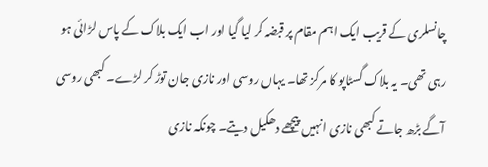چانسلری کے قریب ایک اہم مقام پر قبضہ کر لیا گیا اور اب ایک بلاک کے پاس لڑائی ہو رہی تھی۔ یہ بلاک گسٹاپو کا مرکز تھا۔ یہاں روسی اور نازی جان توڑ کر لڑے۔ کبھی روسی آگے بڑھ جاتے کبھی نازی انہیں پیچھے دھکیل دیتے۔ چونکہ نازی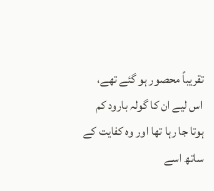تقریباً محصور ہو گئے تھے، اس لیے ان کا گولہ بارود کم ہوتا جا رہا تھا اور وہ کفایت کے ساتھ اسے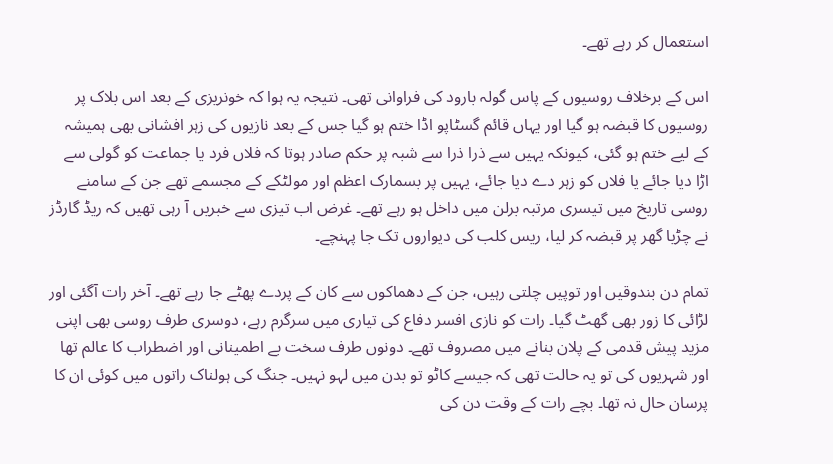استعمال کر رہے تھے۔

اس کے برخلاف روسیوں کے پاس گولہ بارود کی فراوانی تھی۔ نتیجہ یہ ہوا کہ خونریزی کے بعد اس بلاک پر روسیوں کا قبضہ ہو گیا اور یہاں قائم گسٹاپو اڈا ختم ہو گیا جس کے بعد نازیوں کی زہر افشانی بھی ہمیشہ کے لیے ختم ہو گئی، کیونکہ یہیں سے ذرا ذرا سے شبہ پر حکم صادر ہوتا کہ فلاں فرد یا جماعت کو گولی سے اڑا دیا جائے یا فلاں کو زہر دے دیا جائے، یہیں پر بسمارک اعظم اور مولٹکے کے مجسمے تھے جن کے سامنے روسی تاریخ میں تیسری مرتبہ برلن میں داخل ہو رہے تھے۔ غرض اب تیزی سے خبریں آ رہی تھیں کہ ریڈ گارڈز نے چڑیا گھر پر قبضہ کر لیا، ریس کلب کی دیواروں تک جا پہنچے۔

تمام دن بندوقیں اور توپیں چلتی رہیں، جن کے دھماکوں سے کان کے پردے پھٹے جا رہے تھے۔ آخر رات آگئی اور لڑائی کا زور بھی گھٹ گیا۔ رات کو نازی افسر دفاع کی تیاری میں سرگرم رہے، دوسری طرف روسی بھی اپنی مزید پیش قدمی کے پلان بنانے میں مصروف تھے۔ دونوں طرف سخت بے اطمینانی اور اضطراب کا عالم تھا اور شہریوں کی تو یہ حالت تھی کہ جیسے کاٹو تو بدن میں لہو نہیں۔ جنگ کی ہولناک راتوں میں کوئی ان کا پرسان حال نہ تھا۔ بچے رات کے وقت دن کی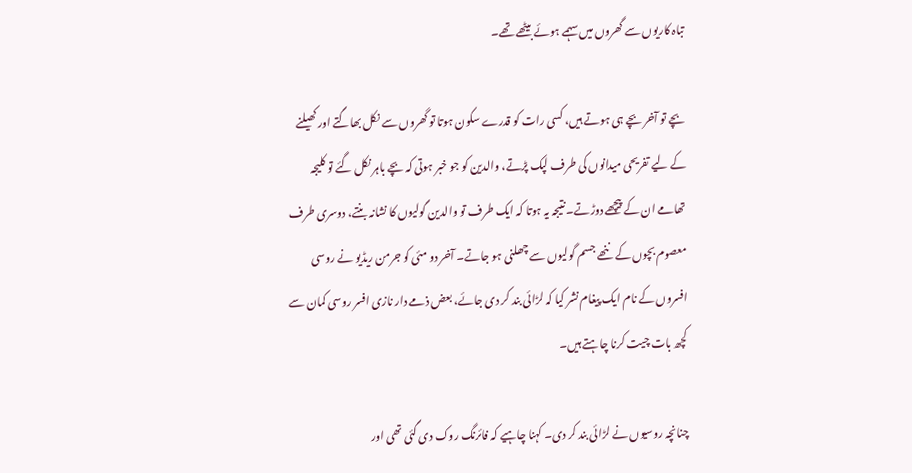تباہ کاریوں سے گھروں میں سہمے ہوئے بیٹھے تھے۔

بچے تو آخر بچے ہی ہوتے ہیں، کسی رات کو قدرے سکون ہوتا تو گھروں سے نکل بھاگتے اور کھیلنے کے لیے تفریحی میدانوں کی طرف لپک پڑتے، والدین کو جو خبر ہوتی کہ بچے باہر نکل گئے تو کلیجہ تھامے ان کے پیچھے دوڑتے۔ نتیجہ یہ ہوتا کہ ایک طرف تو والدین گولیوں کا نشانہ بنتے، دوسری طرف معصوم بچوں کے ننھے جسم گولیوں سے چھلنی ہو جاتے۔ آخر دو مئی کو جرمن ریڈیو نے روسی افسروں کے نام ایک پیغام نشر کیا کہ لڑائی بند کر دی جائے، بعض ذمے دار نازی افسر روسی کمان سے کچھ بات چیت کرنا چاہتے ہیں۔

چنانچہ روسیوں نے لڑائی بند کر دی۔ کہنا چاہیے کہ فائرنگ روک دی گئی تھی اور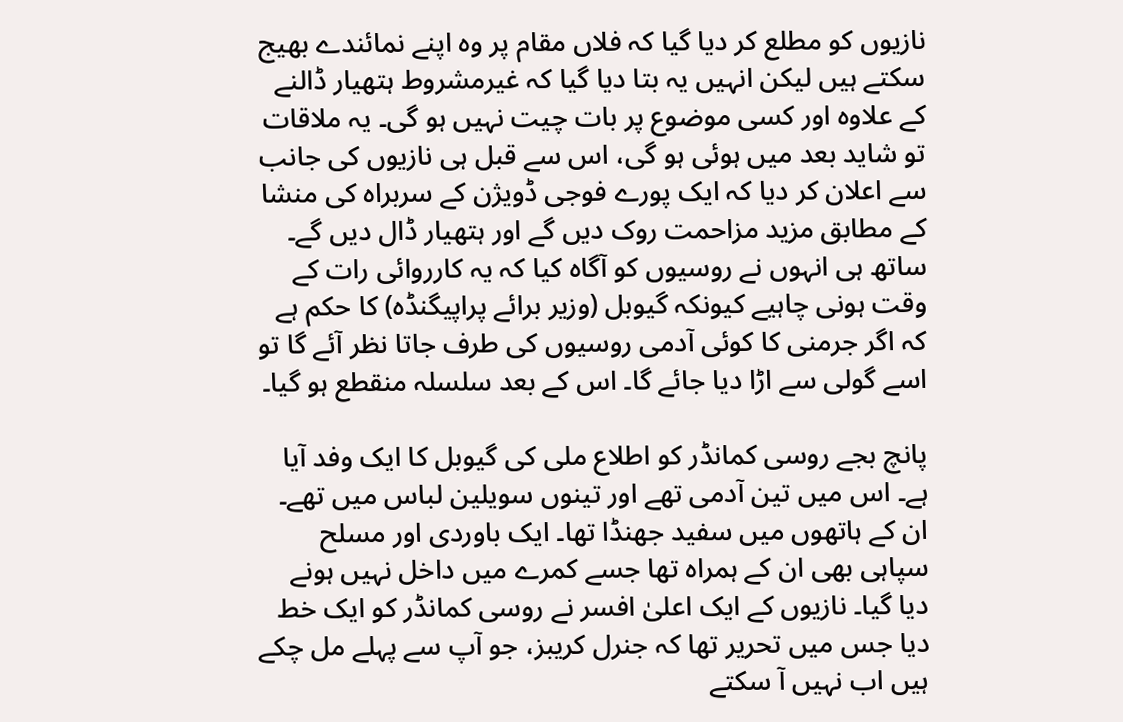نازیوں کو مطلع کر دیا گیا کہ فلاں مقام پر وہ اپنے نمائندے بھیج سکتے ہیں لیکن انہیں یہ بتا دیا گیا کہ غیرمشروط ہتھیار ڈالنے کے علاوہ اور کسی موضوع پر بات چیت نہیں ہو گی۔ یہ ملاقات تو شاید بعد میں ہوئی ہو گی، اس سے قبل ہی نازیوں کی جانب سے اعلان کر دیا کہ ایک پورے فوجی ڈویژن کے سربراہ کی منشا کے مطابق مزید مزاحمت روک دیں گے اور ہتھیار ڈال دیں گے۔ ساتھ ہی انہوں نے روسیوں کو آگاہ کیا کہ یہ کارروائی رات کے وقت ہونی چاہیے کیونکہ گیوبل (وزیر برائے پراپیگنڈہ) کا حکم ہے کہ اگر جرمنی کا کوئی آدمی روسیوں کی طرف جاتا نظر آئے گا تو اسے گولی سے اڑا دیا جائے گا۔ اس کے بعد سلسلہ منقطع ہو گیا۔

پانچ بجے روسی کمانڈر کو اطلاع ملی کی گیوبل کا ایک وفد آیا ہے۔ اس میں تین آدمی تھے اور تینوں سویلین لباس میں تھے۔ ان کے ہاتھوں میں سفید جھنڈا تھا۔ ایک باوردی اور مسلح سپاہی بھی ان کے ہمراہ تھا جسے کمرے میں داخل نہیں ہونے دیا گیا۔ نازیوں کے ایک اعلیٰ افسر نے روسی کمانڈر کو ایک خط دیا جس میں تحریر تھا کہ جنرل کریبز، جو آپ سے پہلے مل چکے ہیں اب نہیں آ سکتے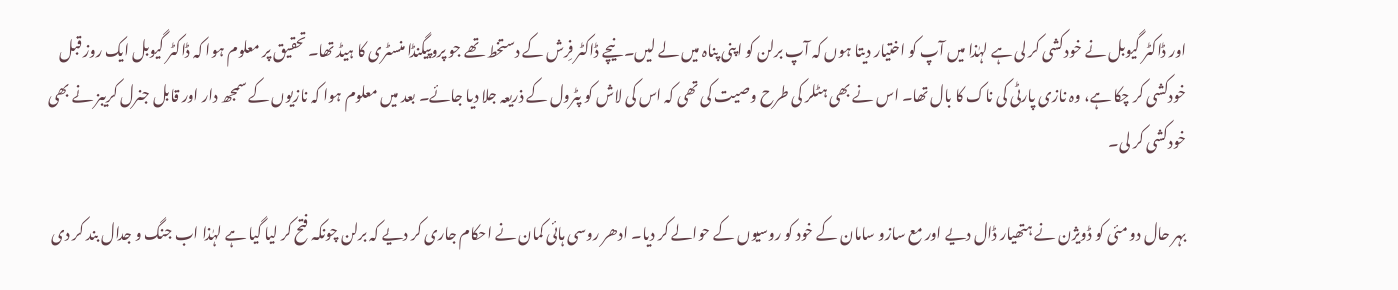اور ڈاکٹر گیوبل نے خودکشی کر لی ہے لہٰذا میں آپ کو اختیار دیتا ہوں کہ آپ برلن کو اپنی پناہ میں لے لیں۔ نیچے ڈاکٹر فِرش کے دستخط تھے جو پروپیگنڈا منسٹری کا ہیڈ تھا۔ تحقیق پر معلوم ہوا کہ ڈاکٹر گیوبل ایک روز قبل خودکشی کر چکا ہے، وہ نازی پارٹی کی ناک کا بال تھا۔ اس نے بھی ہٹلر کی طرح وصیت کی تھی کہ اس کی لاش کو پٹرول کے ذریعہ جلا دیا جائے۔ بعد میں معلوم ہوا کہ نازیوں کے سمجھ دار اور قابل جنرل کریبز نے بھی خودکشی کر لی۔

بہر حال دو مئی کو ڈویژن نے ہتھیار ڈال دیے اور مع سازو سامان کے خود کو روسیوں کے حوالے کر دیا۔ ادھر روسی ہائی کمان نے احکام جاری کر دیے کہ برلن چونکہ فتح کر لیا گیا ہے لہٰذا اب جنگ و جدال بند کر دی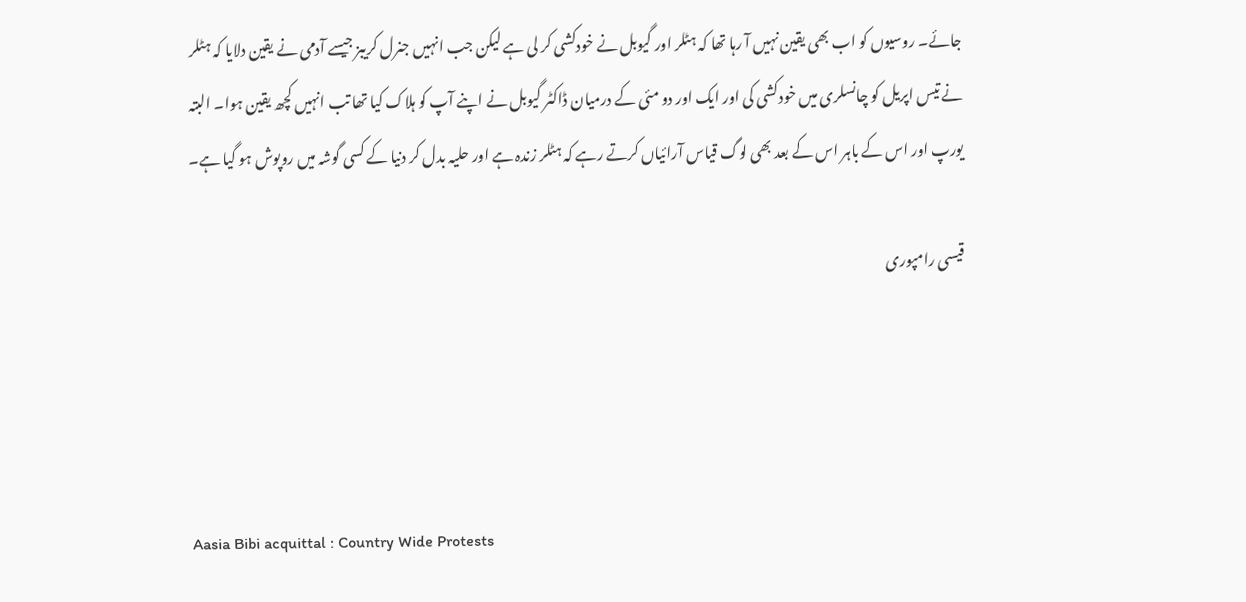جائے۔ روسیوں کو اب بھی یقین نہیں آ رہا تھا کہ ہٹلر اور گیوبل نے خودکشی کر لی ہے لیکن جب انہیں جنرل کریبز جیسے آدمی نے یقین دلایا کہ ہٹلر نے تیس اپریل کو چانسلری میں خودکشی کی اور ایک اور دو مئی کے درمیان ڈاکٹر گیوبل نے اپنے آپ کو ہلاک کیا تھا تب انہیں کچھ یقین ہوا۔ البتہ یورپ اور اس کے باہر اس کے بعد بھی لوگ قیاس آرائیاں کرتے رہے کہ ہٹلر زندہ ہے اور حلیہ بدل کر دنیا کے کسی گوشہ میں روپوش ہو گیا ہے۔

قیسی رامپوری




Aasia Bibi acquittal : Country Wide Protests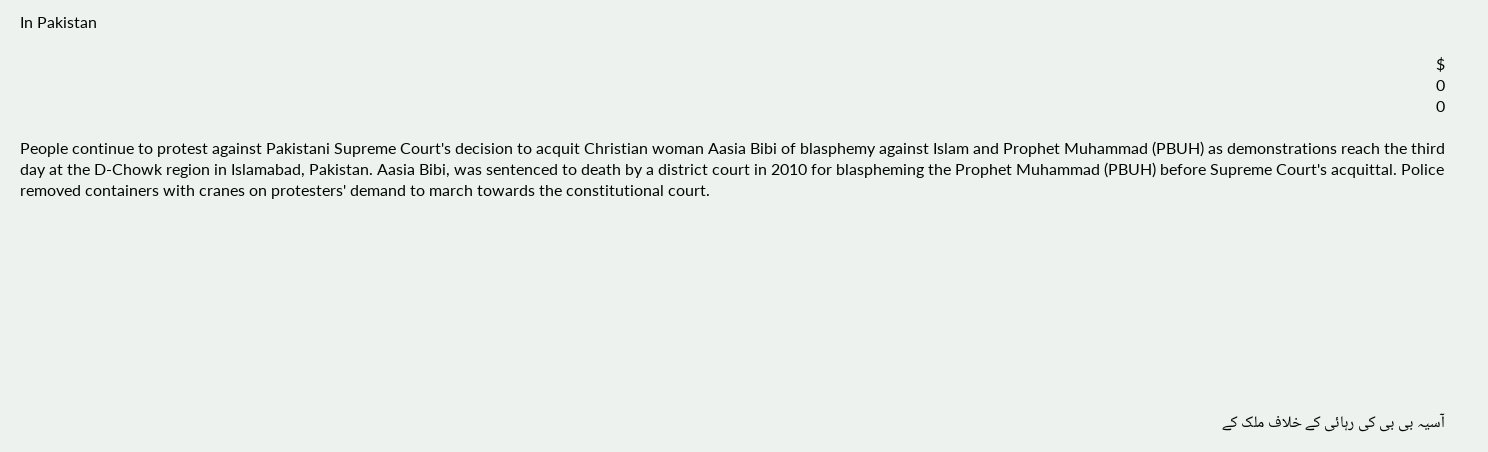In Pakistan

$
0
0

People continue to protest against Pakistani Supreme Court's decision to acquit Christian woman Aasia Bibi of blasphemy against Islam and Prophet Muhammad (PBUH) as demonstrations reach the third day at the D-Chowk region in Islamabad, Pakistan. Aasia Bibi, was sentenced to death by a district court in 2010 for blaspheming the Prophet Muhammad (PBUH) before Supreme Court's acquittal. Police removed containers with cranes on protesters' demand to march towards the constitutional court.










آسیہ بی بی کی رہائی کے خلاف ملک کے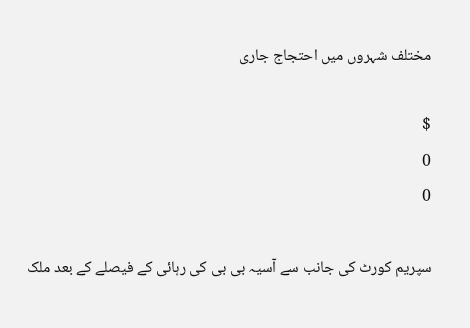مختلف شہروں میں احتجاج جاری

$
0
0

سپریم کورٹ کی جانب سے آسیہ بی بی کی رہائی کے فیصلے کے بعد ملک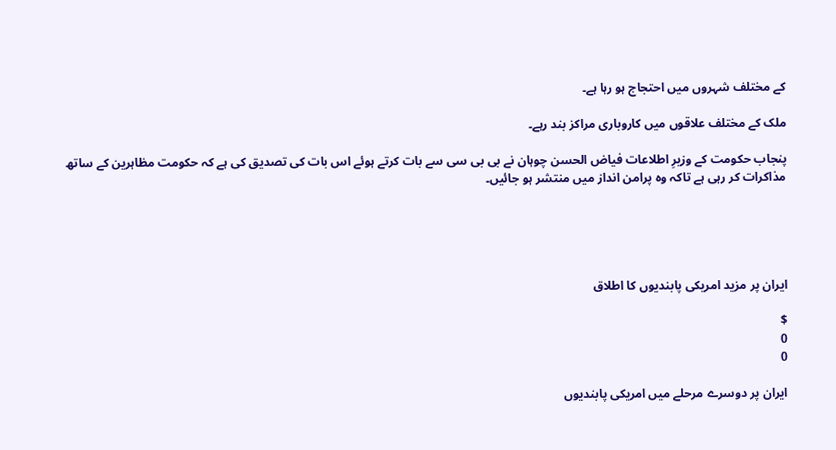کے مختلف شہروں میں احتجاج ہو رہا ہے۔

ملک کے مختلف علاقوں میں کاروباری مراکز بند رہے۔

پنجاب حکومت کے وزیرِ اطلاعات فیاض الحسن چوہان نے بی بی سی سے بات کرتے ہوئے اس بات کی تصدیق کی ہے کہ حکومت مظاہرین کے ساتھ مذاکرات کر رہی ہے تاکہ وہ پرامن انداز میں منتشر ہو جائیں۔





ایران پر مزید امریکی پابندیوں کا اطلاق

$
0
0

ایران پر دوسرے مرحلے میں امریکی پابندیوں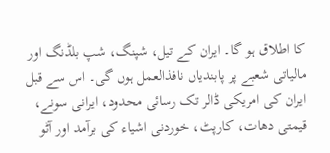کا اطلاق ہو گا۔ ایران کے تیل، شپنگ، شپ بلڈنگ اور مالیاتی شعبے پر پابندیاں نافذالعمل ہوں گی۔ اس سے قبل ایران کی امریکی ڈالر تک رسائی محدود، ایرانی سونے، قیمتی دھات، کارپٹ، خوردنی اشیاء کی برآمد اور آٹو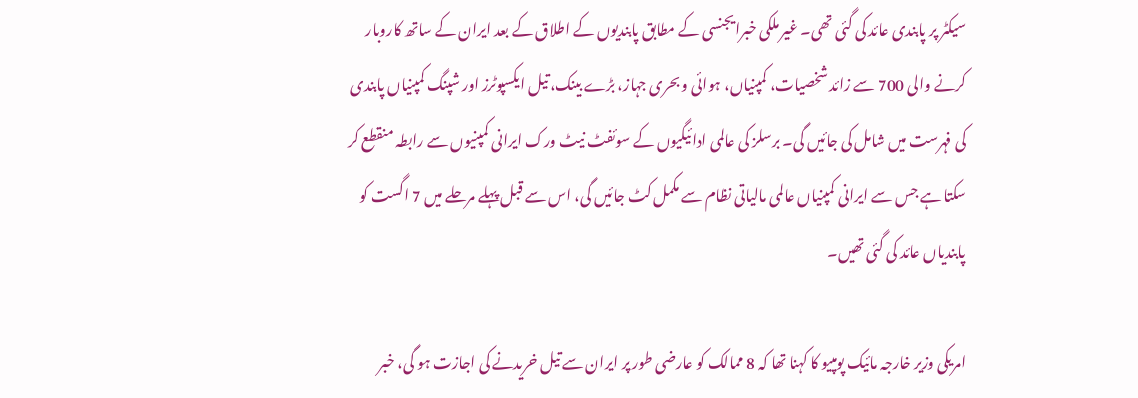سیکٹر پر پابندی عائد کی گئی تھی۔ غیر ملکی خبرایجنسی کے مطابق پابندیوں کے اطلاق کے بعد ایران کے ساتھ کاروبار کرنے والی 700 سے زائد شخصیات، کمپنیاں، ہوائی و بحری جہاز، بڑے بینک، تیل ایکسپوٹرز اور شپنگ کمپنیاں پابندی کی فہرست میں شامل کی جائیں گی۔ برسلز کی عالمی ادائیگیوں کے سوئفٹ نیٹ ورک ایرانی کمپنیوں سے رابطہ منقطع کر سکتا ہے جس سے ایرانی کمپنیاں عالمی مالیاتی نظام سے مکمل کٹ جائیں گی، اس سے قبل پہلے مرحلے میں 7 اگست کو پابندیاں عائد کی گئی تھیں۔

امریکی وزیر خارجہ مائیک پومپیو کا کہنا تھا کہ 8 ممالک کو عارضی طور پر ایران سے تیل خریدنے کی اجازت ہو گی، خبر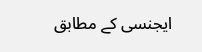ایجنسی کے مطابق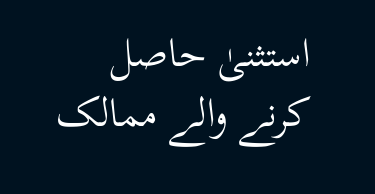استثنیٰ حاصل کرنے والے ممالک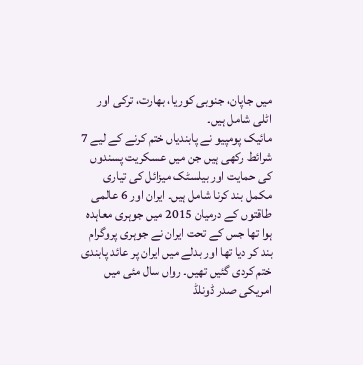میں جاپان، جنوبی کوریا، بھارت، ترکی اور اٹلی شامل ہیں۔
مائیک پومپیو نے پابندیاں ختم کرنے کے لیے 7 شرائط رکھی ہیں جن میں عسکریت پسندوں کی حمایت اور بیلسٹک میزائل کی تیاری مکمل بند کرنا شامل ہیں۔ ایران اور 6 عالمی طاقتوں کے درمیان 2015 میں جوہری معاہدہ ہوا تھا جس کے تحت ایران نے جوہری پروگرام بند کر دیا تھا اور بدلے میں ایران پر عائد پابندی ختم کردی گئیں تھیں۔ رواں سال مئی میں امریکی صدر ڈونلڈ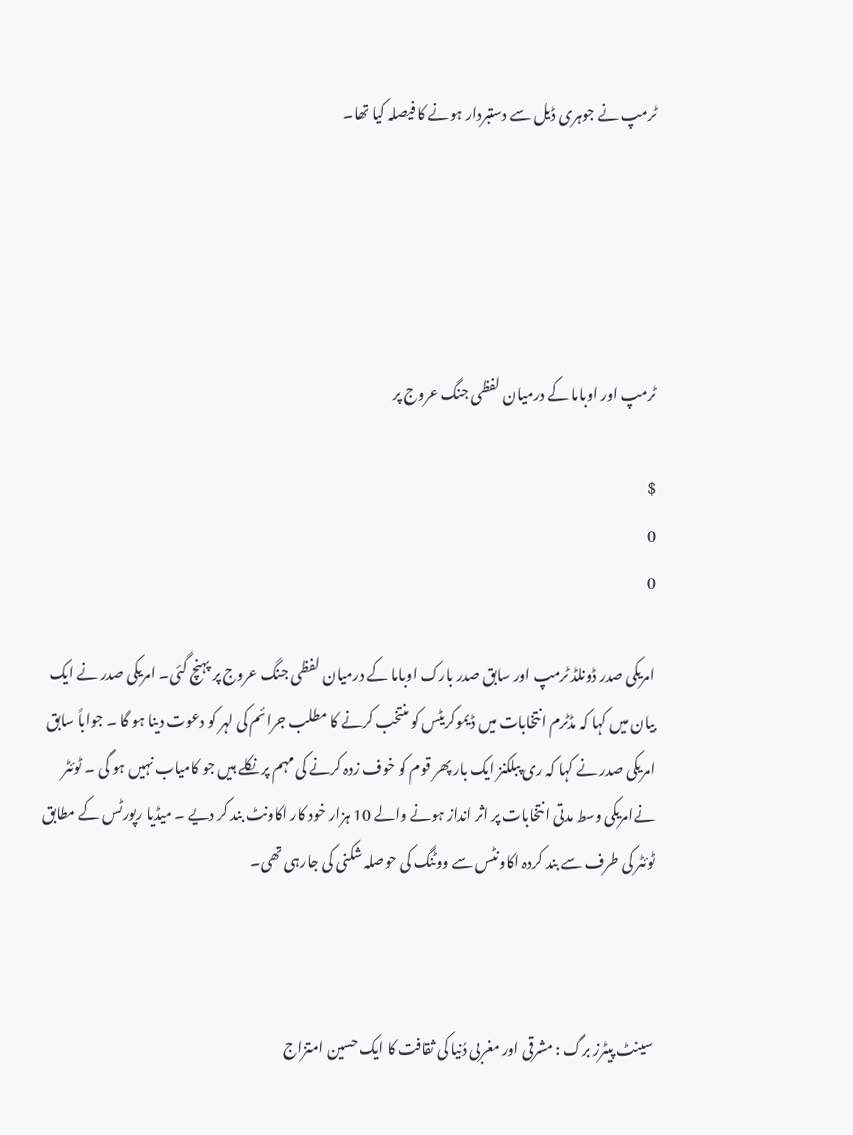ٹرمپ نے جوہری ڈیل سے دستبردار ہونے کا فیصلہ کیا تھا۔





ٹرمپ اور اوباما کے درمیان لفظی جنگ عروج پر

$
0
0

امریکی صدر ڈونلڈ ٹرمپ اور سابق صدر بارک اوباما کے درمیان لفظی جنگ عروج پر پہنچ گئی۔ امریکی صدر نے ایک بیان میں کہا کہ مڈٹرم انتخابات میں ڈیموکریٹس کو منتخب کرنے کا مطلب جرائم کی لہر کو دعوت دینا ہو گا ۔ جواباً سابق امریکی صدر نے کہا کہ ری پبلکنز ایک بار پھر قوم کو خوف زدہ کرنے کی مہم پر نکلے ہیں جو کامیاب نہیں ہو گی ۔ ٹوئٹر نےامریکی وسط مدتی انتخابات پر اثر انداز ہونے والے 10 ہزار خود کار اکاونٹ بند کر دیے ۔ میڈیا رپورٹس کے مطابق ٹوئٹر کی طرف سے بند کردہ اکاونٹس سے ووٹنگ کی حوصلہ شکنی کی جارہی تھی۔



سینٹ پیٹرز برگ : مشرقی اور مغربی دُنیا کی ثقافت کا ایک حسین امتزاج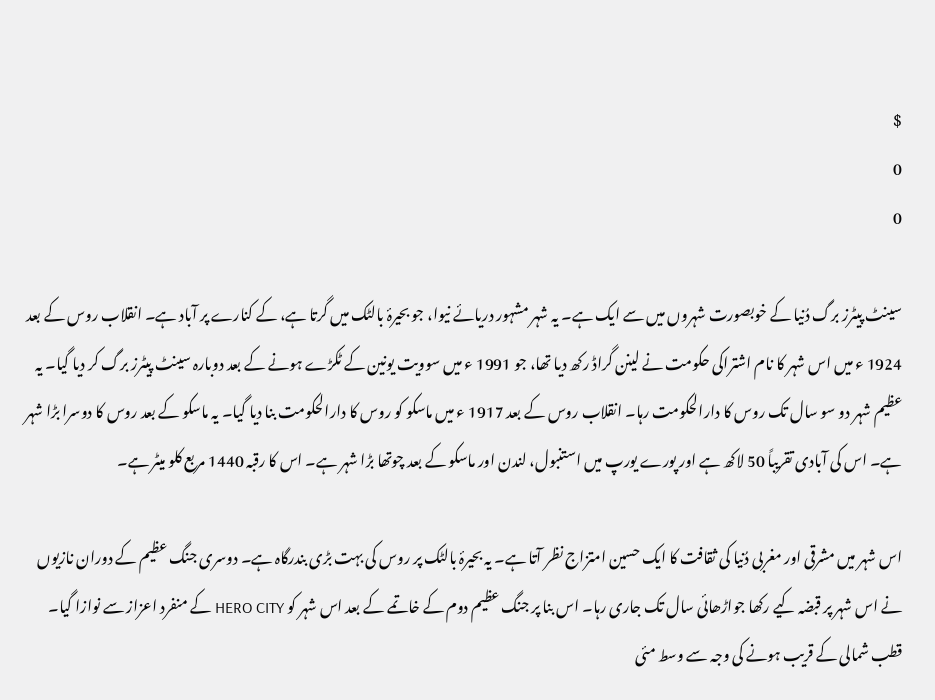$
0
0

سینٹ پیٹرز برگ دُنیا کے خوبصورت شہروں میں سے ایک ہے۔ یہ شہر مشہور دریائے نیوا، جو بحیرۂ بالٹک میں گرتا ہے، کے کنارے پر آباد ہے۔ انقلاب روس کے بعد 1924 ء میں اس شہر کا نام اشتراکی حکومت نے لینن گراڈ رکھ دیا تھا، جو 1991 ء میں سوویت یونین کے ٹکڑے ہونے کے بعد دوبارہ سینٹ پیٹرز برگ کر دیا گیا۔ یہ عظیم شہر دو سو سال تک روس کا دارالحکومت رہا۔ انقلاب روس کے بعد 1917 ء میں ماسکو کو روس کا دارالحکومت بنا دیا گیا۔ یہ ماسکو کے بعد روس کا دوسرا بڑا شہر ہے۔ اس کی آبادی تقریباً 50 لاکھ ہے اور پورے یورپ میں استنبول، لندن اور ماسکو کے بعد چوتھا بڑا شہر ہے۔ اس کا رقبہ 1440 مربع کلو میٹر ہے۔

اس شہر میں مشرقی اور مغربی دُنیا کی ثقافت کا ایک حسین امتزاج نظر آتا ہے۔ یہ بحیرۂ بالٹک پر روس کی بہت بڑی بندرگاہ ہے۔ دوسری جنگ عظیم کے دوران نازیوں نے اس شہر پر قبضہ کیے رکھا جواڑھائی سال تک جاری رہا۔ اس بنا پر جنگ عظیم دوم کے خاتمے کے بعد اس شہر کو HERO CITY کے منفرد اعزاز سے نوازا گیا۔ قطب شمالی کے قریب ہونے کی وجہ سے وسط مئی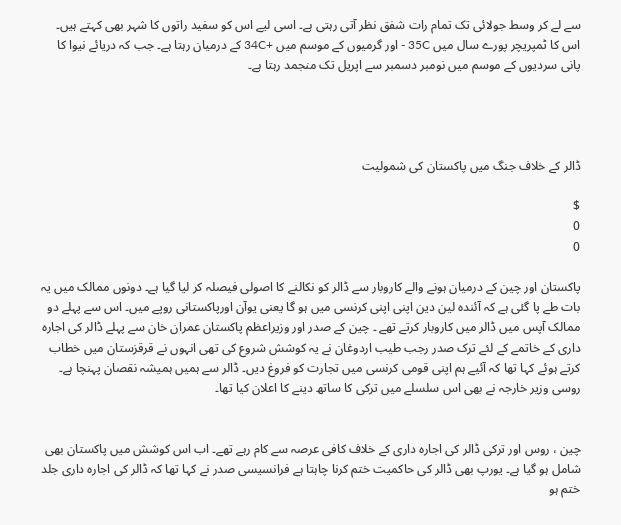سے لے کر وسط جولائی تک تمام رات شفق نظر آتی رہتی ہے۔ اسی لیے اس کو سفید راتوں کا شہر بھی کہتے ہیں۔ اس کا ٹمپریچر پورے سال میں 35C - اور گرمیوں کے موسم میں +34C کے درمیان رہتا ہے۔ جب کہ دریائے نیوا کا پانی سردیوں کے موسم میں نومبر دسمبر سے اپریل تک منجمد رہتا ہے۔




ڈالر کے خلاف جنگ میں پاکستان کی شمولیت

$
0
0

پاکستان اور چین کے درمیان ہونے والے کاروبار سے ڈالر کو نکالنے کا اصولی فیصلہ کر لیا گیا ہے۔ دونوں ممالک میں یہ بات طے پا گئی ہے کہ آئندہ لین دین اپنی اپنی کرنسی میں ہو گا یعنی یوآن اورپاکستانی روپے میں۔ اس سے پہلے دو ممالک آپس میں ڈالر میں کاروبار کرتے تھے ۔ چین کے صدر اور وزیراعظم پاکستان عمران خان سے پہلے ڈالر کی اجارہ داری کے خاتمے کے لئے ترک صدر رجب طیب اردوغان نے یہ کوشش شروع کی تھی انہوں نے قرقزستان میں خطاب کرتے ہوئے کہا تھا کہ آئیے ہم اپنی قومی کرنسی میں تجارت کو فروغ دیں۔ ڈالر سے ہمیں ہمیشہ نقصان پہنچا ہے۔ روسی وزیر خارجہ نے بھی اس سلسلے میں ترکی کا ساتھ دینے کا اعلان کیا تھا۔


چین ، روس اور ترکی ڈالر کی اجارہ داری کے خلاف کافی عرصہ سے کام رہے تھے۔ اب اس کوشش میں پاکستان بھی شامل ہو گیا ہے۔ یورپ بھی ڈالر کی حاکمیت ختم کرنا چاہتا ہے فرانسیسی صدر نے کہا تھا کہ ڈالر کی اجارہ داری جلد ختم ہو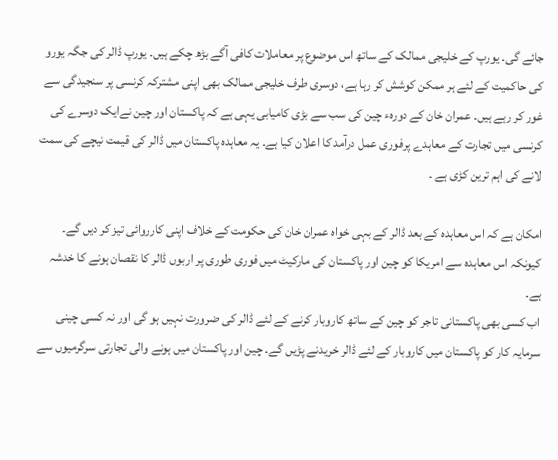جائے گی۔ یورپ کے خلیجی ممالک کے ساتھ اس موضوع پر معاملات کافی آگے بڑھ چکے ہیں۔ یورپ ڈالر کی جگہ یورو کی حاکمیت کے لئے ہر ممکن کوشش کر رہا ہے، دوسری طرف خلیجی ممالک بھی اپنی مشترکہ کرنسی پر سنجیدگی سے غور کر رہے ہیں۔ عمران خان کے دورہء چین کی سب سے بڑی کامیابی یہی ہے کہ پاکستان اور چین نےایک دوسرے کی کرنسی میں تجارت کے معاہدے پرفوری عمل درآمد کا اعلان کیا ہے۔ یہ معاہدہ پاکستان میں ڈالر کی قیمت نیچے کی سمت لانے کی اہم ترین کڑی ہے ۔

امکان ہے کہ اس معاہدہ کے بعد ڈالر کے بہی خواہ عمران خان کی حکومت کے خلاف اپنی کارروائی تیز کر دیں گے۔ کیونکہ اس معاہدہ سے امریکا کو چین اور پاکستان کی مارکیٹ میں فوری طوری پر اربوں ڈالر کا نقصان ہونے کا خدشہ ہے۔
اب کسی بھی پاکستانی تاجر کو چین کے ساتھ کاروبار کرنے کے لئے ڈالر کی ضرورت نہیں ہو گی اور نہ کسی چینی سرمایہ کار کو پاکستان میں کاروبار کے لئے ڈالر خریدنے پڑیں گے۔ چین اور پاکستان میں ہونے والی تجارتی سرگرمیوں سے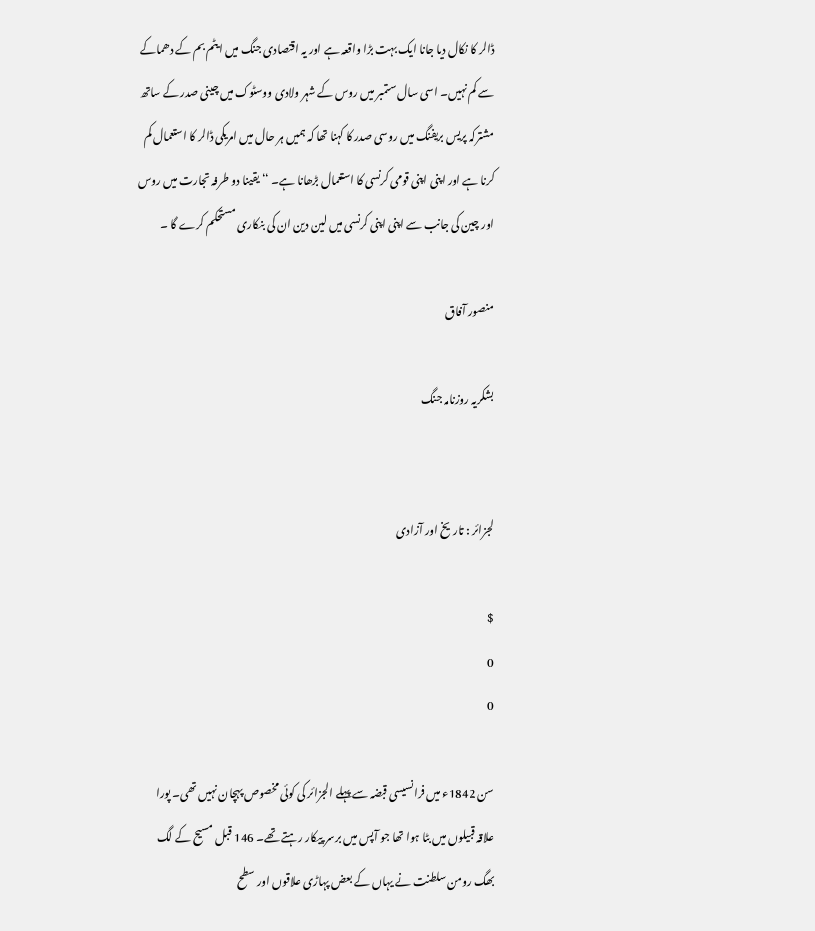ڈالر کا نکال دیا جانا ایک بہت بڑا واقعہ ہے اور یہ اقتصادی جنگ میں ایٹم بم کے دھماکے سے کم نہیں۔ اسی سال ستمبر میں روس کے شہر ولادی ووسٹوک میں چینی صدر کے ساتھ مشترکہ پریس بریفنگ میں روسی صدر کا کہنا تھا کہ ہمیں ہر حال میں امریکی ڈالر کا استعمال کم کرنا ہے اور اپنی اپنی قومی کرنسی کا استعمال بڑھانا ہے۔ ‘‘ یقینا دو طرفہ تجارت میں روس اور چین کی جانب سے اپنی اپنی کرنسی میں لین دین ان کی بنکاری مستحکم کرے گا ۔

منصور آفاق

بشکریہ روزنامہ جنگ


لجزائر : تاریخ اور آزادی

$
0
0

سن 1842ء میں فرانسیسی قبضہ سے پہلے الجزائر کی کوئی مخصوص پہچان نہیں تھی۔ پورا علاقہ قبیلوں میں بٹا ہوا تھا جو آپس میں برسر پیکار رہتے تھے۔ 146 قبل مسیح کے لگ بھگ رومن سلطنت نے یہاں کے بعض پہاڑی علاقوں اور سطح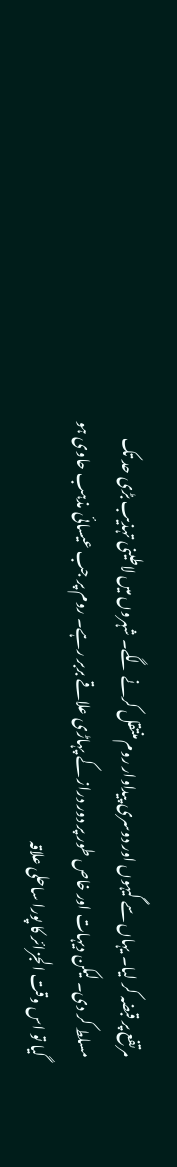مرتفع پر قبضہ کر لیا۔ یہاں سے گیہوں اور دوسری پیداوار روم منتقل کرنے لگے۔ شہروں میں لاطینی تہذیب بڑی حد تک مسلط کر دی۔ لیکن دیہات اور خاص طور پر دور دراز کے پہاڑی علاقے بربر رہے۔ روم پر جب عیسائی مذہب حاوی ہو گیا تو اس وقت الجزائر کا پورا ساحلی علاقہ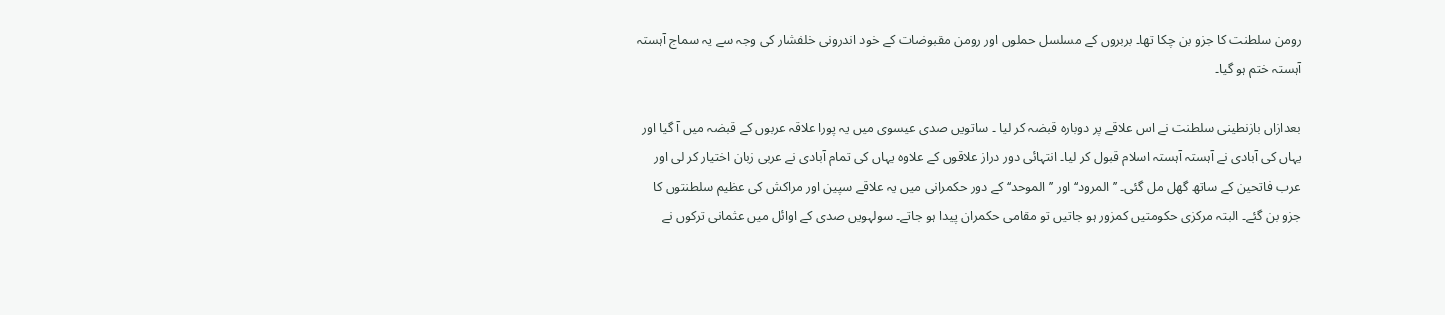رومن سلطنت کا جزو بن چکا تھا۔ بربروں کے مسلسل حملوں اور رومن مقبوضات کے خود اندرونی خلفشار کی وجہ سے یہ سماج آہستہ آہستہ ختم ہو گیا۔

بعدازاں بازنطینی سلطنت نے اس علاقے پر دوبارہ قبضہ کر لیا ۔ ساتویں صدی عیسوی میں یہ پورا علاقہ عربوں کے قبضہ میں آ گیا اور یہاں کی آبادی نے آہستہ آہستہ اسلام قبول کر لیا۔ انتہائی دور دراز علاقوں کے علاوہ یہاں کی تمام آبادی نے عربی زبان اختیار کر لی اور عرب فاتحین کے ساتھ گھل مل گئی۔ ’’المرود‘‘ اور ’’الموحد‘‘ کے دور حکمرانی میں یہ علاقے سپین اور مراکش کی عظیم سلطنتوں کا جزو بن گئے۔ البتہ مرکزی حکومتیں کمزور ہو جاتیں تو مقامی حکمران پیدا ہو جاتے۔ سولہویں صدی کے اوائل میں عثمانی ترکوں نے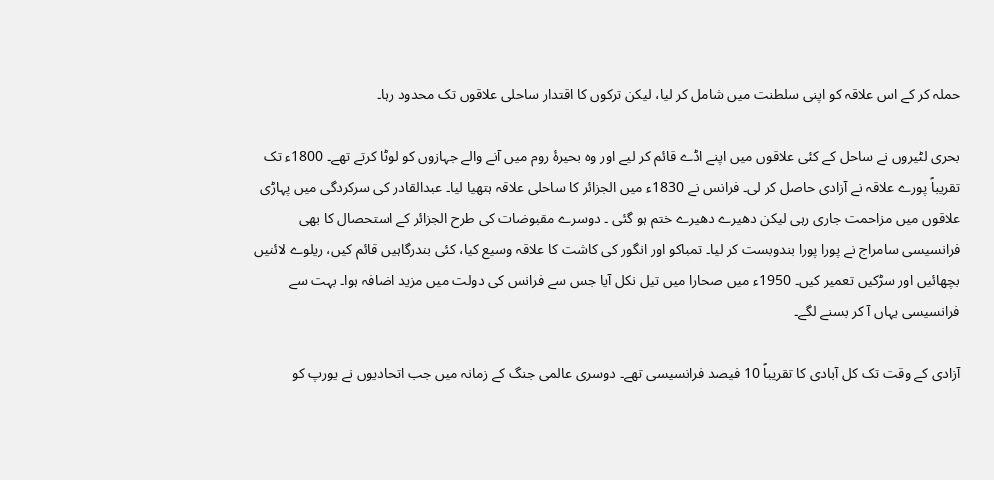حملہ کر کے اس علاقہ کو اپنی سلطنت میں شامل کر لیا، لیکن ترکوں کا اقتدار ساحلی علاقوں تک محدود رہا۔

بحری لٹیروں نے ساحل کے کئی علاقوں میں اپنے اڈے قائم کر لیے اور وہ بحیرۂ روم میں آنے والے جہازوں کو لوٹا کرتے تھے۔ 1800ء تک تقریباً پورے علاقہ نے آزادی حاصل کر لی۔ فرانس نے 1830ء میں الجزائر کا ساحلی علاقہ ہتھیا لیا۔ عبدالقادر کی سرکردگی میں پہاڑی علاقوں میں مزاحمت جاری رہی لیکن دھیرے دھیرے ختم ہو گئی ۔ دوسرے مقبوضات کی طرح الجزائر کے استحصال کا بھی فرانسیسی سامراج نے پورا پورا بندوبست کر لیا۔ تمباکو اور انگور کی کاشت کا علاقہ وسیع کیا، کئی بندرگاہیں قائم کیں، ریلوے لائنیں بچھائیں اور سڑکیں تعمیر کیں۔ 1950ء میں صحارا میں تیل نکل آیا جس سے فرانس کی دولت میں مزید اضافہ ہوا۔ بہت سے فرانسیسی یہاں آ کر بسنے لگے۔

آزادی کے وقت تک کل آبادی کا تقریباً 10 فیصد فرانسیسی تھے۔ دوسری عالمی جنگ کے زمانہ میں جب اتحادیوں نے یورپ کو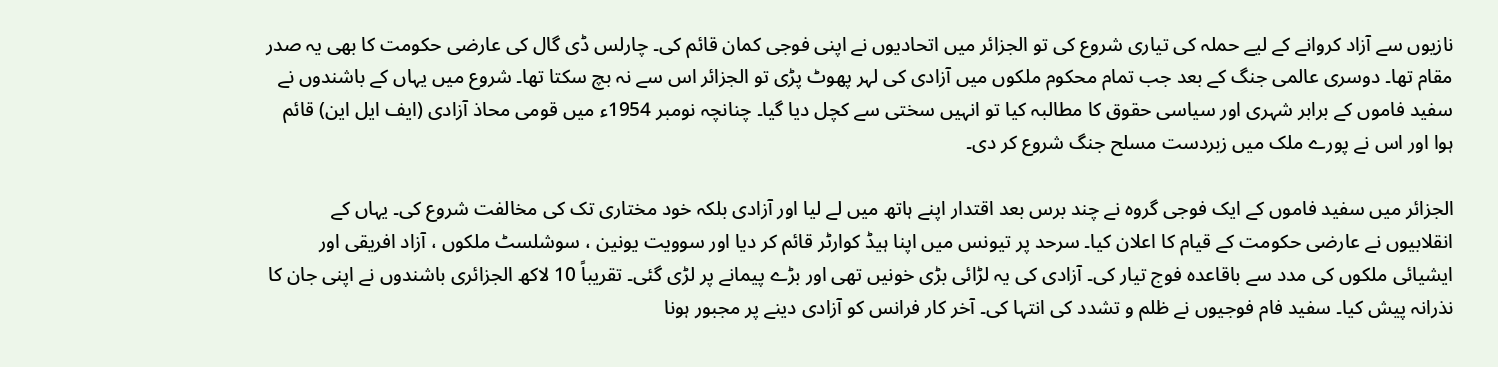نازیوں سے آزاد کروانے کے لیے حملہ کی تیاری شروع کی تو الجزائر میں اتحادیوں نے اپنی فوجی کمان قائم کی۔ چارلس ڈی گال کی عارضی حکومت کا بھی یہ صدر مقام تھا۔ دوسری عالمی جنگ کے بعد جب تمام محکوم ملکوں میں آزادی کی لہر پھوٹ پڑی تو الجزائر اس سے نہ بچ سکتا تھا۔ شروع میں یہاں کے باشندوں نے سفید فاموں کے برابر شہری اور سیاسی حقوق کا مطالبہ کیا تو انہیں سختی سے کچل دیا گیا۔ چنانچہ نومبر 1954ء میں قومی محاذ آزادی (ایف ایل این) قائم ہوا اور اس نے پورے ملک میں زبردست مسلح جنگ شروع کر دی۔

الجزائر میں سفید فاموں کے ایک فوجی گروہ نے چند برس بعد اقتدار اپنے ہاتھ میں لے لیا اور آزادی بلکہ خود مختاری تک کی مخالفت شروع کی۔ یہاں کے انقلابیوں نے عارضی حکومت کے قیام کا اعلان کیا۔ سرحد پر تیونس میں اپنا ہیڈ کوارٹر قائم کر دیا اور سوویت یونین ، سوشلسٹ ملکوں ، آزاد افریقی اور ایشیائی ملکوں کی مدد سے باقاعدہ فوج تیار کی۔ آزادی کی یہ لڑائی بڑی خونیں تھی اور بڑے پیمانے پر لڑی گئی۔ تقریباً 10 لاکھ الجزائری باشندوں نے اپنی جان کا نذرانہ پیش کیا۔ سفید فام فوجیوں نے ظلم و تشدد کی انتہا کی۔ آخر کار فرانس کو آزادی دینے پر مجبور ہونا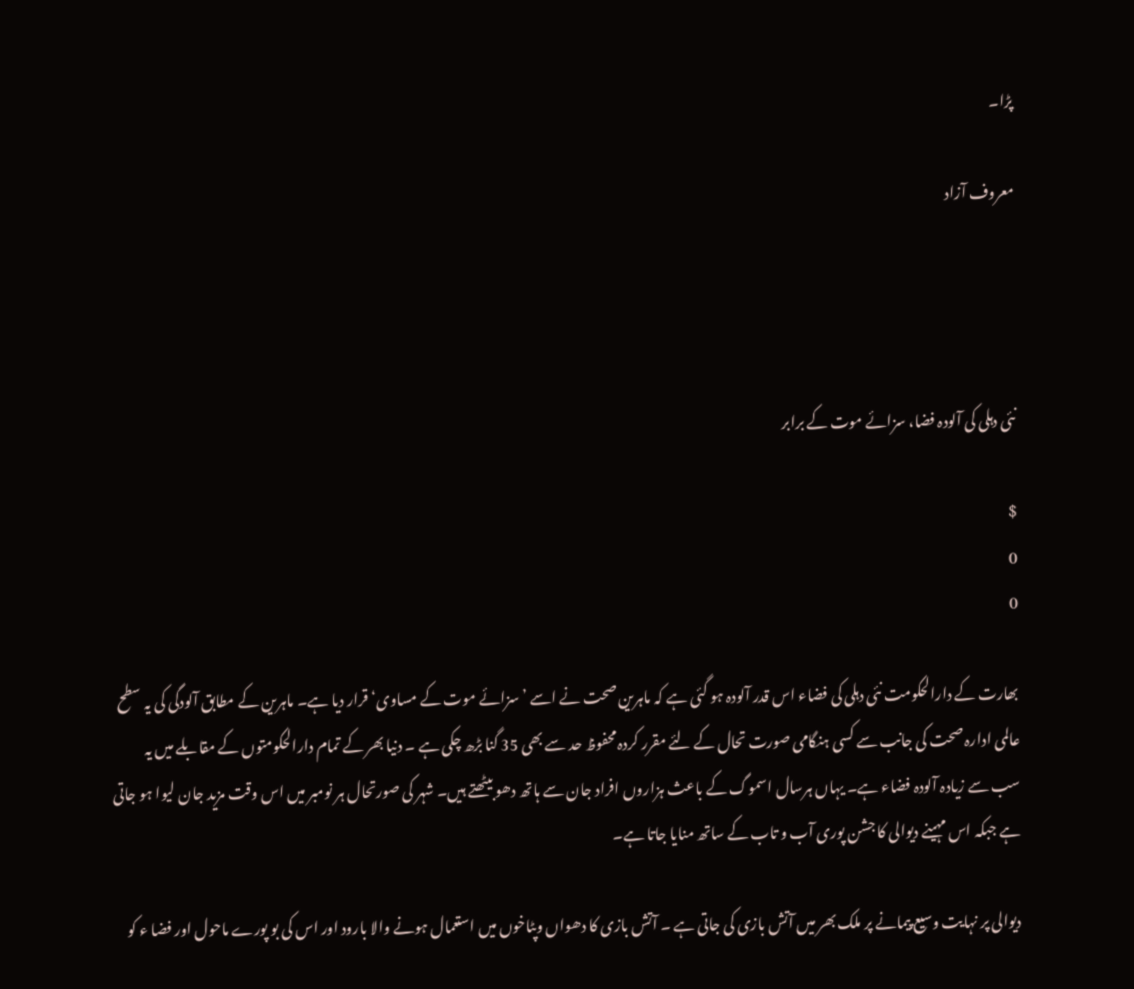پڑا۔

معروف آزاد




نئی دہلی کی آلودہ فضا، سزائے موت کے برابر

$
0
0

بھارت کے دارالحکومت نئی دہلی کی فضاء اس قدر آلودہ ہو گئی ہے کہ ماہرین صحت نے اسے ’سزائے موت کے مساوی‘ قرار دیا ہے۔ ماہرین کے مطابق آلودگی کی یہ سطح عالمی ادارہ صحت کی جانب سے کسی ہنگامی صورت تحال کے لئے مقرر کردہ محفوظ حد سے بھی 35 گنا بڑھ چکی ہے ۔ دنیا بھر کے تمام دارالحکومتوں کے مقابلے میں یہ سب سے زیادہ آلودہ فضاء ہے۔ یہاں ہرسال اسموگ کے باعث ہزاروں افراد جان سے ہاتھ دھو بیٹھتے ہیں۔ شہر کی صورتحال ہر نومبر میں اس وقت مزید جان لیوا ہو جاتی ہے جبکہ اس مہینے دیوالی کا جشن پوری آب و تاب کے ساتھ منایا جاتا ہے۔

دیوالی پر نہایت وسیع پیمانے پر ملک بھر میں آتش بازی کی جاتی ہے ۔ آتش بازی کا دھواں وپٹاخوں میں استعمال ہونے والا بارود اور اس کی بو پورے ماحول اور فضا ء کو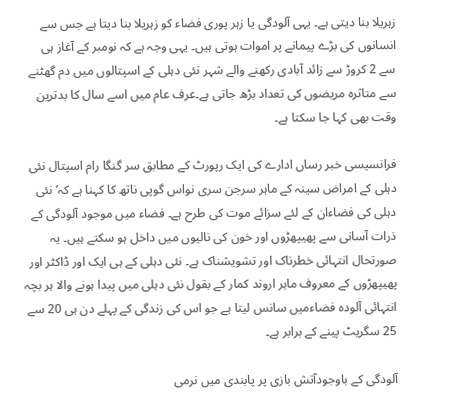زہریلا بنا دیتی ہے۔ یہی آلودگی یا زہر پوری فضاء کو زہریلا بنا دیتا ہے جس سے انسانوں کی بڑے پیمانے پر اموات ہوتی ہیں۔ یہی وجہ ہے کہ نومبر کے آغاز ہی سے 2 کروڑ سے زائد آبادی رکھنے والے شہر نئی دہلی کے اسپتالوں میں دم گھٹنے سے متاثرہ مریضوں کی تعداد بڑھ جاتی ہے۔عرف عام میں اسے سال کا بدترین وقت بھی کہا جا سکتا ہے۔

فرانسیسی خبر رساں ادارے کی ایک رپورٹ کے مطابق سر گنگا رام اسپتال نئی دہلی کے امراض سینہ کے ماہر سرجن سری نواس گوپی ناتھ کا کہنا ہے کہ’ نئی دہلی کی فضاءان کے لئے سزائے موت کی طرح ہے۔ فضاء میں موجود آلودگی کے ذرات آسانی سے پھیپھڑوں اور خون کی نالیوں میں داخل ہو سکتے ہیں۔ یہ صورتحال انتہائی خطرناک اور تشویشناک ہے۔ نئی دہلی کے ہی ایک اور ڈاکٹر اور پھیپھڑوں کے معروف ماہر اروند کمار کے بقول نئی دہلی میں پیدا ہونے والا ہر بچہ انتہائی آلودہ فضاءمیں سانس لیتا ہے جو اس کی زندگی کے پہلے دن ہی 20 سے 25 سگریٹ پینے کے برابر ہے۔

آلودگی کے باوجودآتش بازی پر پابندی میں نرمی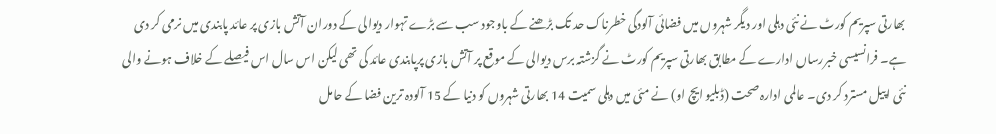بھارتی سپریم کورٹ نے نئی دہلی اور دیگر شہروں میں فضائی آلودگی خطرناک حد تک بڑھنے کے باوجود سب سے بڑے تہوار دیوالی کے دوران آتش بازی پر عائد پابندی میں نرمی کر دی ہے۔ فرانسیسی خبررساں ادارے کے مطابق بھارتی سپریم کورٹ نے گزشتہ برس دیوالی کے موقع پر آتش بازی پرپابندی عائد کی تھی لیکن اس سال اس فیصلے کے خلاف ہونے والی نئی اپیل مسترد کر دی۔ عالمی ادارہ صحت (ڈبلیو ایچ او) نے مئی میں دہلی سمیت 14 بھارتی شہروں کو دنیا کے 15 آلودہ ترین فضا کے حامل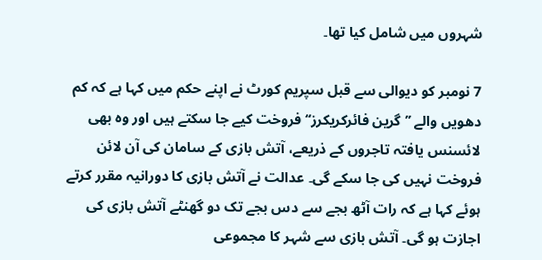شہروں میں شامل کیا تھا۔

7 نومبر کو دیوالی سے قبل سپریم کورٹ نے اپنے حکم میں کہا ہے کہ کم دھویں والے ’’گرین فائرکریکرز‘‘ فروخت کیے جا سکتے ہیں اور وہ بھی لائسنس یافتہ تاجروں کے ذریعے، آتش بازی کے سامان کی آن لائن فروخت نہیں کی جا سکے گی۔ عدالت نے آتش بازی کا دورانیہ مقرر کرتے ہوئے کہا ہے کہ رات آٹھ بجے سے دس بجے تک دو گھنٹے آتش بازی کی اجازت ہو گی۔ آتش بازی سے شہر کا مجموعی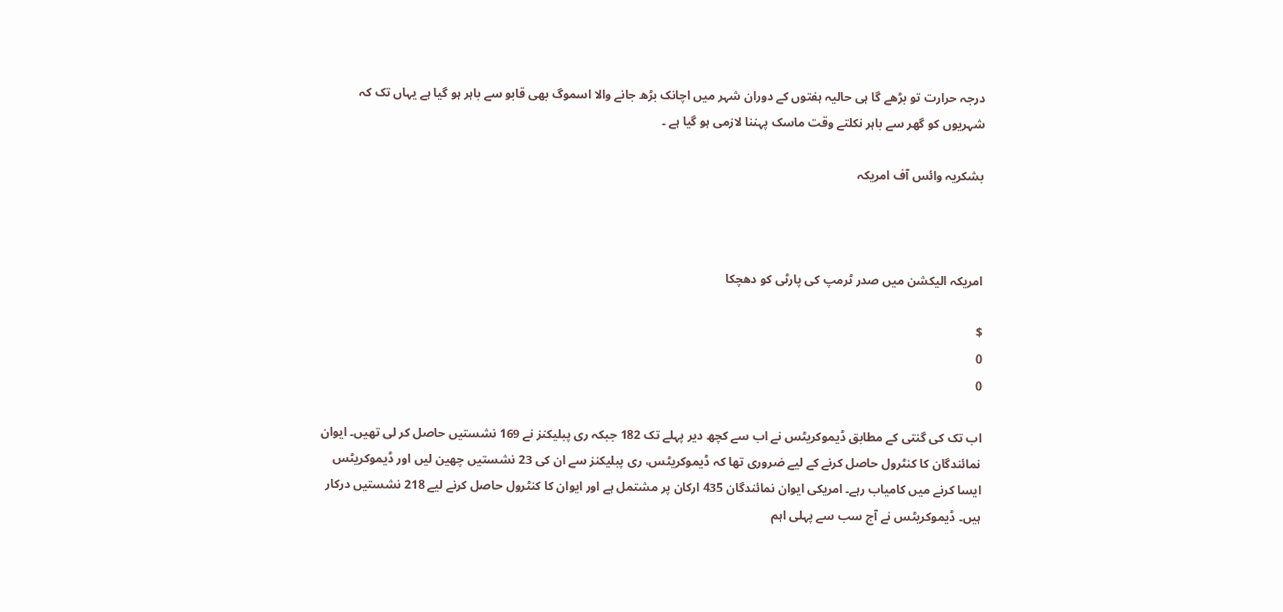درجہ حرارت تو بڑھے گا ہی حالیہ ہفتوں کے دوران شہر میں اچانک بڑھ جانے والا اسموگ بھی قابو سے باہر ہو گیا ہے یہاں تک کہ شہریوں کو گھر سے باہر نکلتے وقت ماسک پہننا لازمی ہو گیا ہے ۔

بشکریہ وائس آف امریکہ



امریکہ الیکشن میں صدر ٹرمپ کی پارٹی کو دھچکا

$
0
0

اب تک کی گنتی کے مطابق ڈیموکریٹس نے اب سے کچھ دیر پہلے تک 182 جبکہ ری پبلیکنز نے 169 نشستیں حاصل کر لی تھیں۔ ایوان نمائندگان کا کنٹرول حاصل کرنے کے لیے ضروری تھا کہ ڈیموکریٹس، ری پبلیکنز سے ان کی 23 نشستیں چھین لیں اور ڈیموکریٹس ایسا کرنے میں کامیاب رہے۔ امریکی ایوان نمائندگان 435 ارکان پر مشتمل ہے اور ایوان کا کنٹرول حاصل کرنے لیے 218 نشستیں درکار ہیں۔ ڈیموکریٹس نے آج سب سے پہلی اہم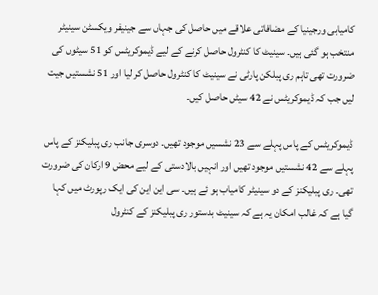کامیابی ورجینیا کے مضافاتی علاقے میں حاصل کی جہاں سے جینیفر ویکسٹن سینیٹر منتخب ہو گئی ہیں۔ سینیٹ کا کنٹرول حاصل کرنے کے لیے ڈیموکریٹس کو 51 سیٹوں کی ضرورت تھی تاہم ری پبلکن پارٹی نے سینیٹ کا کنٹرول حاصل کر لیا اور 51 نشستیں جیت لیں جب کہ ڈیموکریٹس نے 42 سیٹں حاصل کیں۔

ڈیموکریٹس کے پاس پہلے سے 23 نشسیں موجود تھیں۔ دوسری جانب ری پبلیکنز کے پاس پہلے سے 42 نشستیں موجود تھیں اور انہیں بالادستی کے لیے محض 9 ارکان کی ضرورت تھی۔ ری پبلیکنز کے دو سینیٹر کامیاب ہو ئے ہیں۔ سی این این کی ایک رپورٹ میں کہا گیا ہے کہ غالب امکان یہ ہے کہ سینیٹ بدستور ری پبلیکنز کے کنٹرول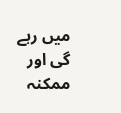میں رہے گی اور ممکنہ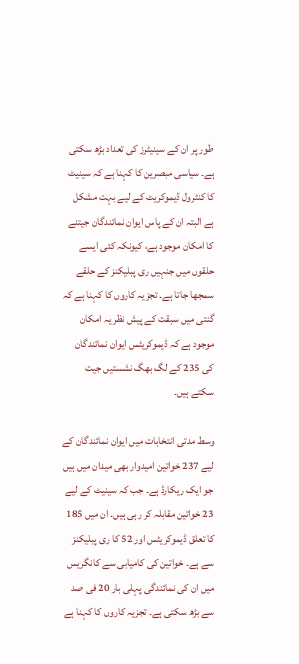طور پر ان کے سینیٹرز کی تعداد بڑھ سکتی ہے۔ سیاسی مبصرین کا کہنا ہے کہ سینیٹ کا کنٹرول ڈیموکریٹ کے لیے بہت مشکل ہے البتہ ان کے پاس ایوان نمائندگان جیتنے کا امکان موجود ہے، کیونکہ کئی ایسے حلقوں میں جنہیں ری پبلیکنز کے حلقے سمجھا جاتا ہے۔ تجزیہ کاروں کا کہنا ہے کہ گنتی میں سبقت کے پیش نظر یہ امکان موجود ہے کہ ڈیموکریٹس ایوان نمائندگان کی 235 کے لگ بھگ نشستیں جیت سکتے ہیں۔

وسط مدتی انتخابات میں ایوان نمائندگان کے لیے 237 خواتین امیدوار بھی میدان میں ہیں جو ایک ریکارڈ ہے۔ جب کہ سینیٹ کے لیے 23 خواتین مقابلہ کر رہی ہیں۔ ان میں 185 کا تعلق ڈیموکریٹس اور 52 کا ری پبلیکنز سے ہے۔ خواتین کی کامیابی سے کانگریس میں ان کی نمائندگی پہلی بار 20 فی صد سے بڑھ سکتی ہے۔ تجزیہ کاروں کا کہنا ہے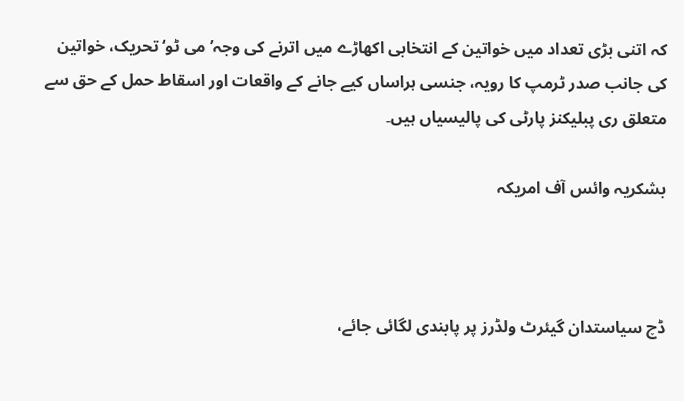کہ اتنی بڑی تعداد میں خواتین کے انتخابی اکھاڑے میں اترنے کی وجہ’ می ٹو‘تحریک، خواتین کی جانب صدر ٹرمپ کا رویہ، جنسی ہراساں کیے جانے کے واقعات اور اسقاط حمل کے حق سے متعلق ری پبلیکنز پارٹی کی پالیسیاں ہیں۔

بشکریہ وائس آف امریکہ



ڈچ سیاستدان گیئرٹ ولڈرز پر پابندی لگائی جائے،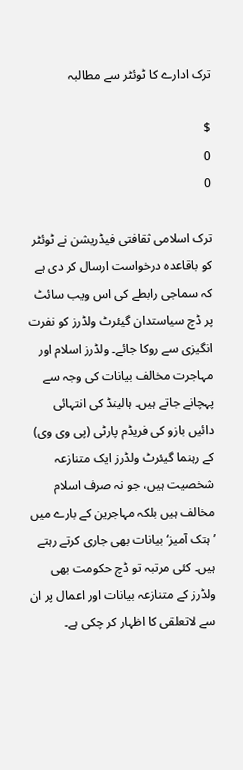ترک ادارے کا ٹوئٹر سے مطالبہ

$
0
0

ترک اسلامی ثقافتی فیڈریشن نے ٹوئٹر کو باقاعدہ درخواست ارسال کر دی ہے کہ سماجی رابطے کی اس ویب سائٹ پر ڈچ سیاستدان گیئرٹ ولڈرز کو نفرت انگیزی سے روکا جائے۔ ولڈرز اسلام اور مہاجرت مخالف بیانات کی وجہ سے پہچانے جاتے ہیں۔ ہالینڈ کی انتہائی دائیں بازو کی فریڈم پارٹی (پی وی وی) کے رہنما گیئرٹ ولڈرز ایک متنازعہ شخصیت ہیں، جو نہ صرف اسلام مخالف ہیں بلکہ مہاجرین کے بارے میں ’ہتک آمیز‘ بیانات بھی جاری کرتے رہتے ہیں۔ کئی مرتبہ تو ڈچ حکومت بھی ولڈرز کے متنازعہ بیانات اور اعمال پر ان سے لاتعلقی کا اظہار کر چکی ہے۔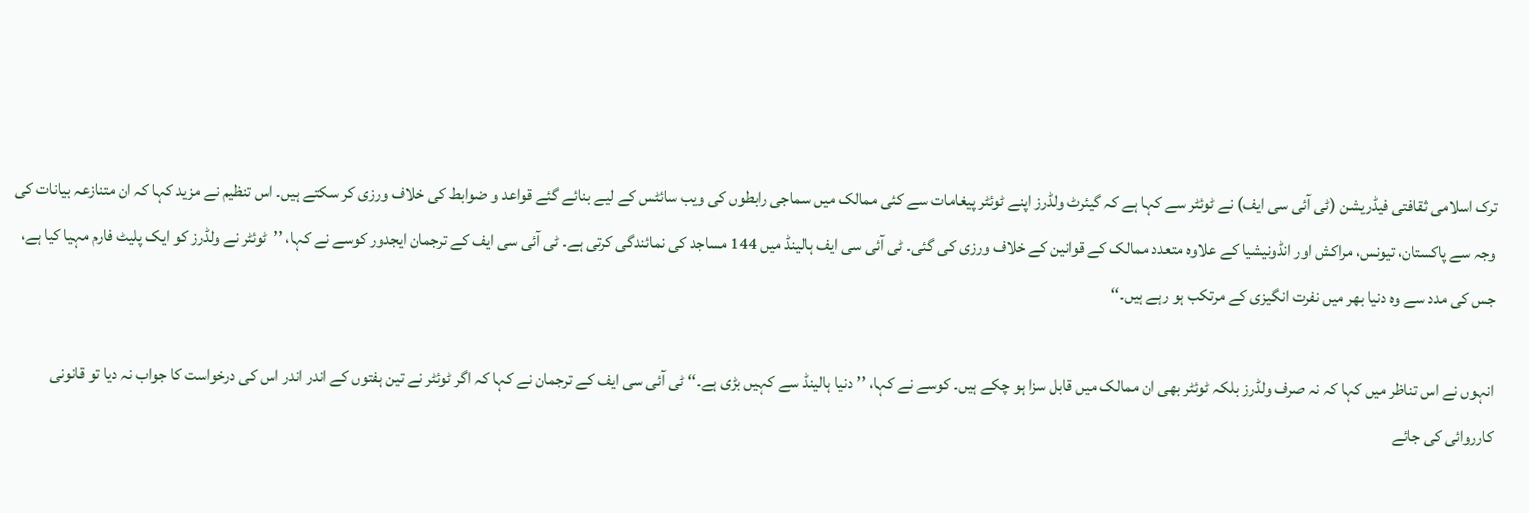ترک اسلامی ثقافتی فیڈریشن (ٹی آئی سی ایف) نے ٹوئٹر سے کہا ہے کہ گیئرٹ ولڈرز اپنے ٹوئٹر پیغامات سے کئی ممالک میں سماجی رابطوں کی ویب سائٹس کے لیے بنائے گئے قواعد و ضوابط کی خلاف ورزی کر سکتے ہیں۔ اس تنظیم نے مزید کہا کہ ان متنازعہ بیانات کی وجہ سے پاکستان، تیونس، مراکش اور انڈونیشیا کے علاوہ متعدد ممالک کے قوانین کے خلاف ورزی کی گئی۔ ٹی آئی سی ایف ہالینڈ میں 144 مساجد کی نمائندگی کرتی ہے۔ ٹی آئی سی ایف کے ترجمان ایجدور کوسے نے کہا، ’’ٹوئٹر نے ولڈرز کو ایک پلیٹ فارم مہیا کیا ہے، جس کی مدد سے وہ دنیا بھر میں نفرت انگیزی کے مرتکب ہو رہے ہیں۔‘‘

انہوں نے اس تناظر میں کہا کہ نہ صرف ولڈرز بلکہ ٹوئٹر بھی ان ممالک میں قابل سزا ہو چکے ہیں۔ کوسے نے کہا، ’’دنیا ہالینڈ سے کہیں بڑی ہے۔‘‘ ٹی آئی سی ایف کے ترجمان نے کہا کہ اگر ٹوئٹر نے تین ہفتوں کے اندر اندر اس کی درخواست کا جواب نہ دیا تو قانونی کارروائی کی جائے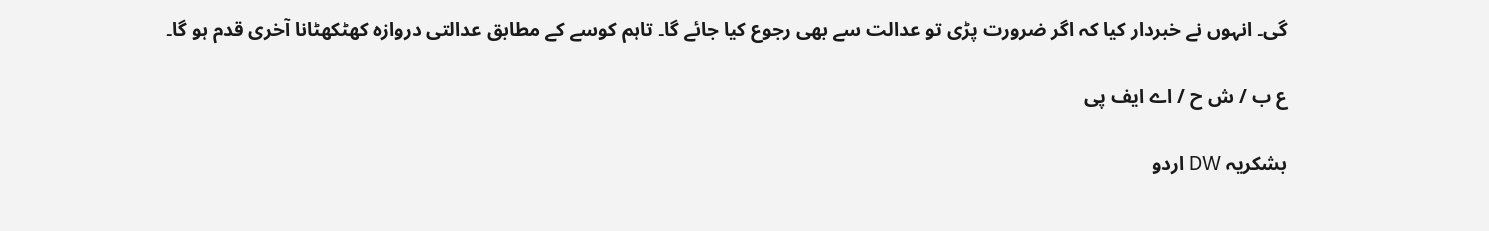گی۔ انہوں نے خبردار کیا کہ اگر ضرورت پڑی تو عدالت سے بھی رجوع کیا جائے گا۔ تاہم کوسے کے مطابق عدالتی دروازہ کھٹکھٹانا آخری قدم ہو گا۔

ع ب / ش ح / اے ایف پی

بشکریہ DW اردو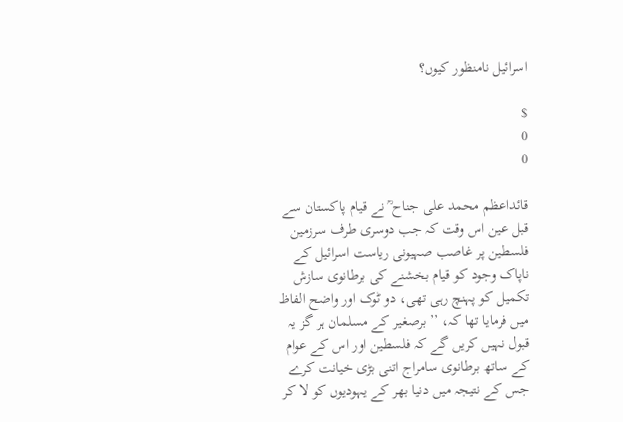اسرائیل نامنظور کیوں؟

$
0
0

قائداعظم محمد علی جناح ؒ نے قیام پاکستان سے قبل عین اس وقت کہ جب دوسری طرف سرزمین فلسطین پر غاصب صہیونی ریاست اسرائیل کے ناپاک وجود کو قیام بخشنے کی برطانوی سازش تکمیل کو پہنچ رہی تھی، دو ٹوک اور واضح الفاظ میں فرمایا تھا کہ، ’’برصغیر کے مسلمان ہر گز یہ قبول نہیں کریں گے کہ فلسطین اور اس کے عوام کے ساتھ برطانوی سامراج اتنی بڑی خیانت کرے جس کے نتیجہ میں دنیا بھر کے یہودیوں کو لا کر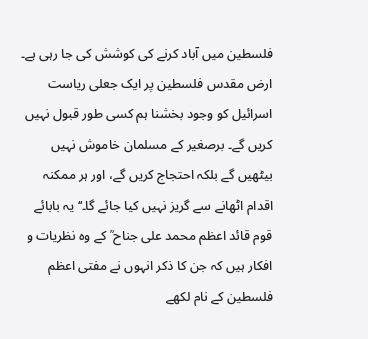فلسطین میں آباد کرنے کی کوشش کی جا رہی ہے۔ ارض مقدس فلسطین پر ایک جعلی ریاست اسرائیل کو وجود بخشنا ہم کسی طور قبول نہیں کریں گے۔ برصغیر کے مسلمان خاموش نہیں بیٹھیں گے بلکہ احتجاج کریں گے، اور ہر ممکنہ اقدام اٹھانے سے گریز نہیں کیا جائے گا۔‘‘ یہ بابائے قوم قائد اعظم محمد علی جناح ؒ کے وہ نظریات و افکار ہیں کہ جن کا ذکر انہوں نے مفتی اعظم فلسطین کے نام لکھے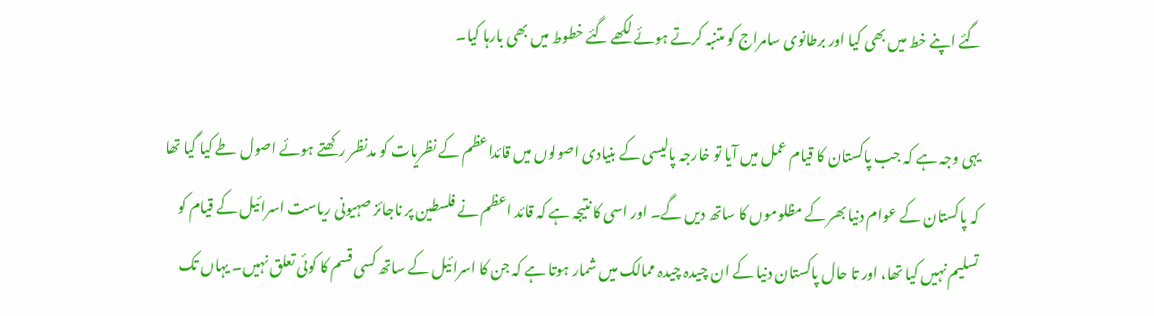گئے اپنے خط میں بھی کیا اور برطانوی سامراج کو متنبہ کرتے ہوئے لکھے گئے خطوط میں بھی بارہا کیا۔

یہی وجہ ہے کہ جب پاکستان کا قیام عمل میں آیا تو خارجہ پالیسی کے بنیادی اصولوں میں قائداعظم کے نظریات کو مدنظر رکھتے ہوئے اصول طے کیا گیا تھا کہ پاکستان کے عوام دنیا بھر کے مظلوموں کا ساتھ دیں گے۔ اور اسی کا نتیجہ ہے کہ قائد اعظم نے فلسطین پر ناجائز صہیونی ریاست اسرائیل کے قیام کو تسلیم نہیں کیا تھا، اور تا حال پاکستان دنیا کے ان چیدہ چیدہ ممالک میں شمار ہوتا ہے کہ جن کا اسرائیل کے ساتھ کسی قسم کا کوئی تعلق نہیں۔ یہاں تک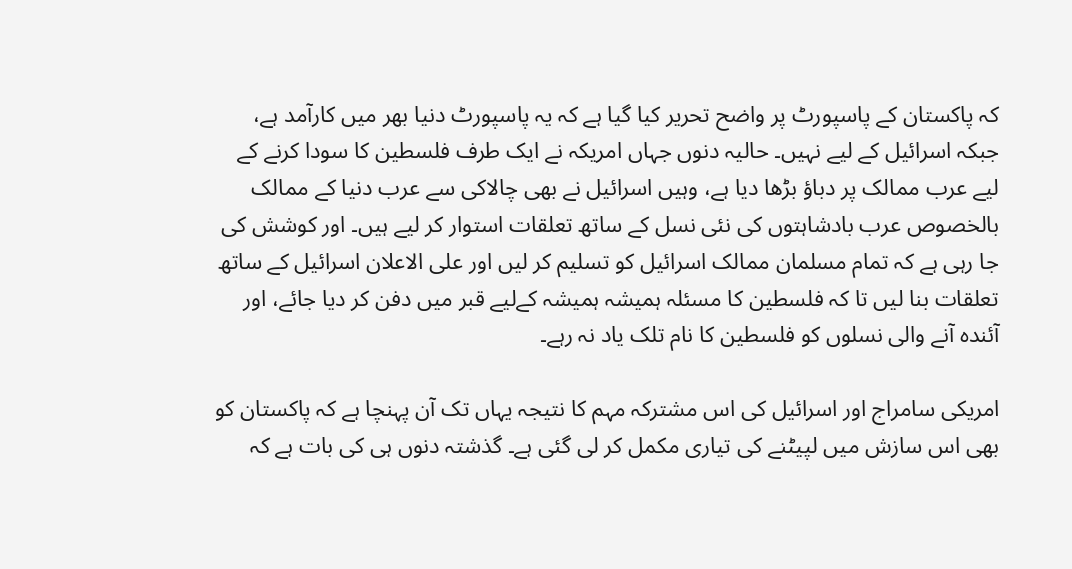کہ پاکستان کے پاسپورٹ پر واضح تحریر کیا گیا ہے کہ یہ پاسپورٹ دنیا بھر میں کارآمد ہے، جبکہ اسرائیل کے لیے نہیں۔ حالیہ دنوں جہاں امریکہ نے ایک طرف فلسطین کا سودا کرنے کے لیے عرب ممالک پر دباؤ بڑھا دیا ہے، وہیں اسرائیل نے بھی چالاکی سے عرب دنیا کے ممالک بالخصوص عرب بادشاہتوں کی نئی نسل کے ساتھ تعلقات استوار کر لیے ہیں۔ اور کوشش کی جا رہی ہے کہ تمام مسلمان ممالک اسرائیل کو تسلیم کر لیں اور علی الاعلان اسرائیل کے ساتھ تعلقات بنا لیں تا کہ فلسطین کا مسئلہ ہمیشہ ہمیشہ کےلیے قبر میں دفن کر دیا جائے، اور آئندہ آنے والی نسلوں کو فلسطین کا نام تلک یاد نہ رہے۔

امریکی سامراج اور اسرائیل کی اس مشترکہ مہم کا نتیجہ یہاں تک آن پہنچا ہے کہ پاکستان کو بھی اس سازش میں لپیٹنے کی تیاری مکمل کر لی گئی ہے۔ گذشتہ دنوں ہی کی بات ہے کہ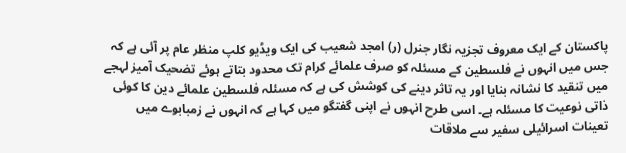پاکستان کے ایک معروف تجزیہ نگار جنرل (ر) امجد شعیب کی ایک ویڈیو کلپ منظر عام پر آئی ہے کہ جس میں انہوں نے فلسطین کے مسئلہ کو صرف علمائے کرام تک محدود بتاتے ہوئے تضحیک آمیز لہجے میں تنقید کا نشانہ بنایا اور یہ تاثر دینے کی کوشش کی ہے کہ مسئلہ فلسطین علمائے دین کا کوئی ذاتی نوعیت کا مسئلہ ہے۔ اسی طرح انہوں نے اپنی گفتگو میں کہا ہے کہ انہوں نے زمبابوے میں تعینات اسرائیلی سفیر سے ملاقات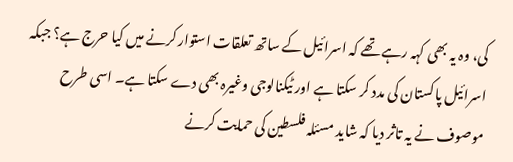کی، وہ یہ بھی کہہ رہے تھے کہ اسرائیل کے ساتھ تعلقات استوار کرنے میں کیا حرج ہے؟ جبکہ اسرائیل پاکستان کی مدد کر سکتا ہے اور ٹیکنالوجی وغیرہ بھی دے سکتا ہے۔ اسی طرح موصوف نے یہ تاثر دیا کہ شاید مسئلہ فلسطین کی حمایت کرنے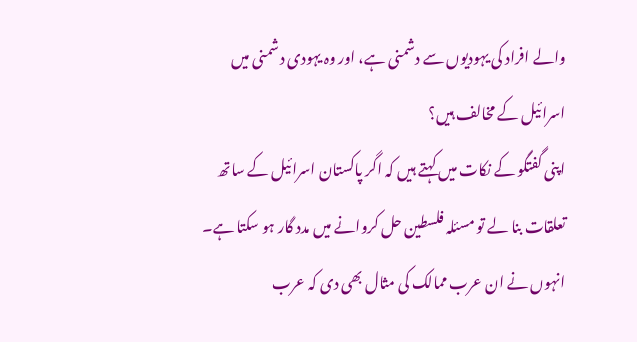والے افراد کی یہودیوں سے دشمنی ہے، اور وہ یہودی دشمنی میں اسرائیل کے مخالف ہیں؟
اپنی گفتگو کے نکات میں کہتے ہیں کہ اگر پاکستان اسرائیل کے ساتھ تعلقات بنا لے تو مسئلہ فلسطین حل کروانے میں مدد گار ہو سکتا ہے۔ انہوں نے ان عرب ممالک کی مثال بھی دی کہ عرب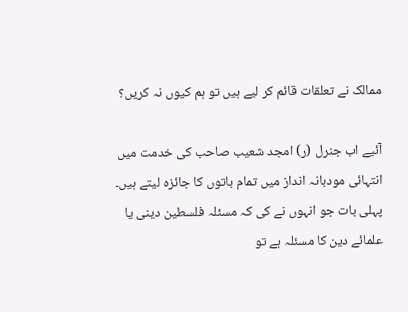ممالک نے تعلقات قائم کر لیے ہیں تو ہم کیوں نہ کریں؟

آئیے اب جنرل (ر) امجد شعیب صاحب کی خدمت میں انتہائی مودبانہ انداز میں تمام باتوں کا جائزہ لیتے ہیں۔ پہلی بات جو انہوں نے کی کہ مسئلہ فلسطین دینی یا علمائے دین کا مسئلہ ہے تو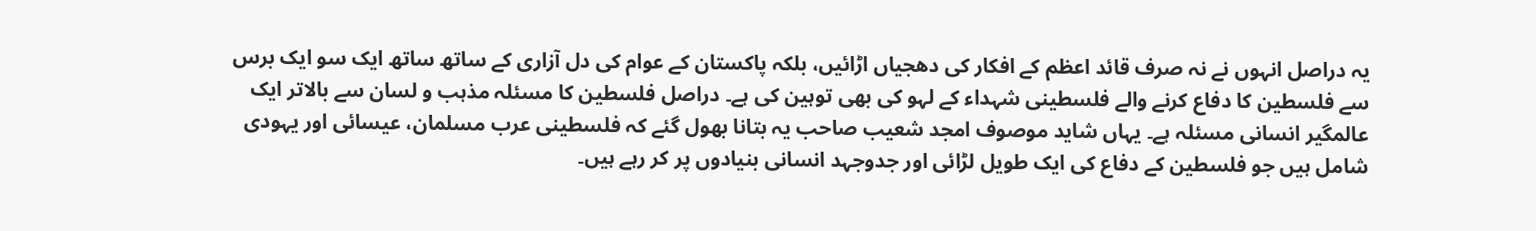یہ دراصل انہوں نے نہ صرف قائد اعظم کے افکار کی دھجیاں اڑائیں، بلکہ پاکستان کے عوام کی دل آزاری کے ساتھ ساتھ ایک سو ایک برس سے فلسطین کا دفاع کرنے والے فلسطینی شہداء کے لہو کی بھی توہین کی ہے۔ دراصل فلسطین کا مسئلہ مذہب و لسان سے بالاتر ایک عالمگیر انسانی مسئلہ ہے۔ یہاں شاید موصوف امجد شعیب صاحب یہ بتانا بھول گئے کہ فلسطینی عرب مسلمان، عیسائی اور یہودی شامل ہیں جو فلسطین کے دفاع کی ایک طویل لڑائی اور جدوجہد انسانی بنیادوں پر کر رہے ہیں۔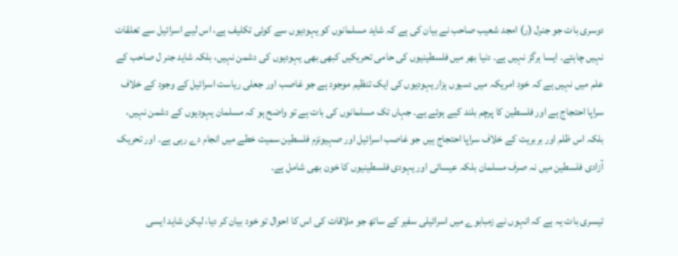دوسری بات جو جنرل (ر) امجد شعیب صاحب نے بیان کی ہے کہ شاید مسلمانوں کو یہودیوں سے کوئی تکلیف ہے، اس لیے اسرائیل سے تعلقات نہیں چاہتے۔ ایسا ہرگز نہیں ہے۔ دنیا بھر میں فلسطینیوں کی حامی تحریکیں کبھی بھی یہودیوں کی دشمن نہیں، بلکہ شاید جنر ل صاحب کے علم میں نہیں ہے کہ خود امریکہ میں دسیوں ہزار یہودیوں کی ایک تنظیم موجود ہے جو غاصب اور جعلی ریاست اسرائیل کے وجود کے خلاف سراپا احتجاج ہے اور فلسطین کا پرچم بلند کیے ہوئے ہے۔ جہاں تک مسلمانوں کی بات ہے تو واضح ہو کہ مسلمان یہودیوں کے دشمن نہیں، بلکہ اس ظلم اور بربریت کے خلاف سراپا احتجاج ہیں جو غاصب اسرائیل اور صہیونزم فلسطین سمیت خطے میں انجام دے رہی ہے۔ اور تحریک آزادی فلسطین میں نہ صرف مسلمان بلکہ عیسائی اور یہودی فلسطینیوں کا خون بھی شامل ہے۔

تیسری بات یہ ہے کہ انہوں نے زمبابوے میں اسرائیلی سفیر کے ساتھ جو ملاقات کی اس کا احوال تو خود بیان کر دیا، لیکن شاید ایسی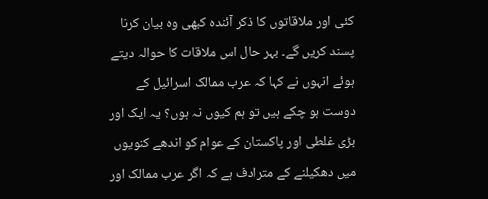کئی اور ملاقاتوں کا ذکر آئندہ کبھی وہ بیان کرنا پسند کریں گے۔ بہر حال اس ملاقات کا حوالہ دیتے ہوئے انہوں نے کہا کہ عرب ممالک اسرائیل کے دوست ہو چکے ہیں تو ہم کیوں نہ ہوں؟ یہ ایک اور بڑی غلطی اور پاکستان کے عوام کو اندھے کنویوں میں دھکیلنے کے مترادف ہے کہ اگر عرب ممالک اور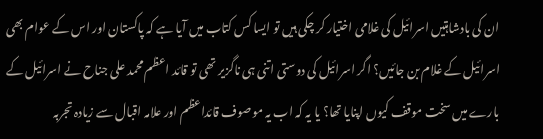ان کی بادشاہتیں اسرائیل کی غلامی اختیار کر چکی ہیں تو ایسا کس کتاب میں آیا ہے کہ پاکستان اور اس کے عوام بھی اسرائیل کے غلام بن جائیں؟ اگر اسرائیل کی دوستی اتنی ہی ناگزیر تھی تو قائد اعظم محمد علی جناح نے اسرائیل کے بارے میں سخت موقف کیوں اپنایا تھا؟ یا یہ کہ اب یہ موصوف قائداعظم اور علامہ اقبال سے زیادہ تجربہ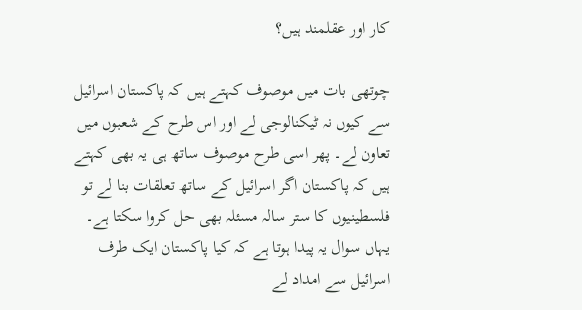کار اور عقلمند ہیں؟

چوتھی بات میں موصوف کہتے ہیں کہ پاکستان اسرائیل سے کیوں نہ ٹیکنالوجی لے اور اس طرح کے شعبوں میں تعاون لے۔ پھر اسی طرح موصوف ساتھ ہی یہ بھی کہتے ہیں کہ پاکستان اگر اسرائیل کے ساتھ تعلقات بنا لے تو فلسطینیوں کا ستر سالہ مسئلہ بھی حل کروا سکتا ہے۔ یہاں سوال یہ پیدا ہوتا ہے کہ کیا پاکستان ایک طرف اسرائیل سے امداد لے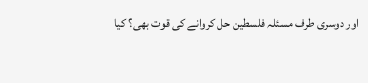اور دوسری طرف مسئلہ فلسطین حل کروانے کی قوت بھی؟ کیا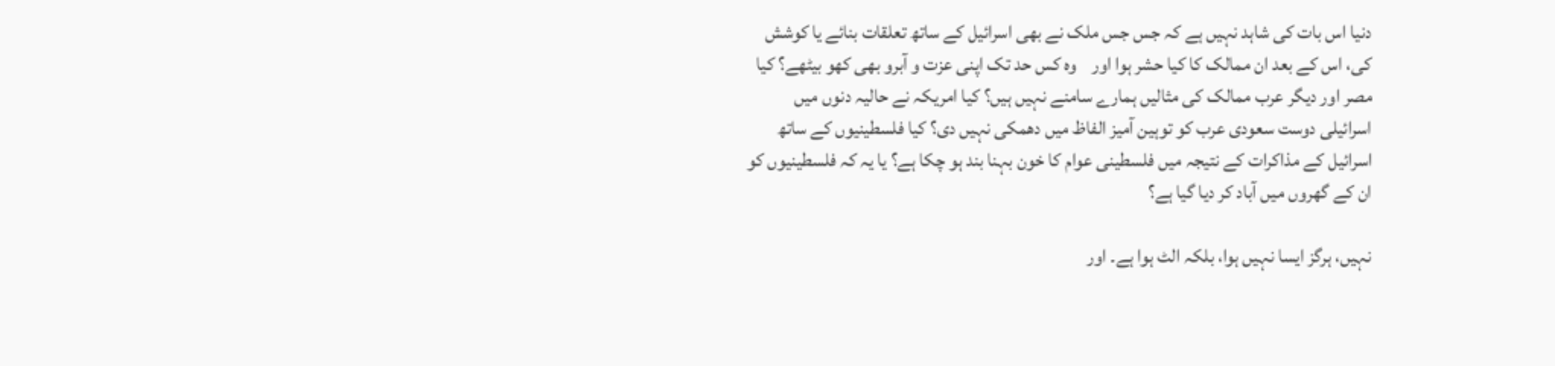دنیا اس بات کی شاہد نہیں ہے کہ جس جس ملک نے بھی اسرائیل کے ساتھ تعلقات بنائے یا کوشش کی، اس کے بعد ان ممالک کا کیا حشر ہوا اور    وہ کس حد تک اپنی عزت و آبرو بھی کھو بیٹھے؟ کیا مصر اور دیگر عرب ممالک کی مثالیں ہمارے سامنے نہیں ہیں؟ کیا امریکہ نے حالیہ دنوں میں اسرائیلی دوست سعودی عرب کو توہین آمیز الفاظ میں دھمکی نہیں دی؟ کیا فلسطینیوں کے ساتھ اسرائیل کے مذاکرات کے نتیجہ میں فلسطینی عوام کا خون بہنا بند ہو چکا ہے؟ یا یہ کہ فلسطینیوں کو ان کے گھروں میں آباد کر دیا گیا ہے؟

نہیں، ہرگز ایسا نہیں ہوا، بلکہ الٹ ہوا ہے۔ اور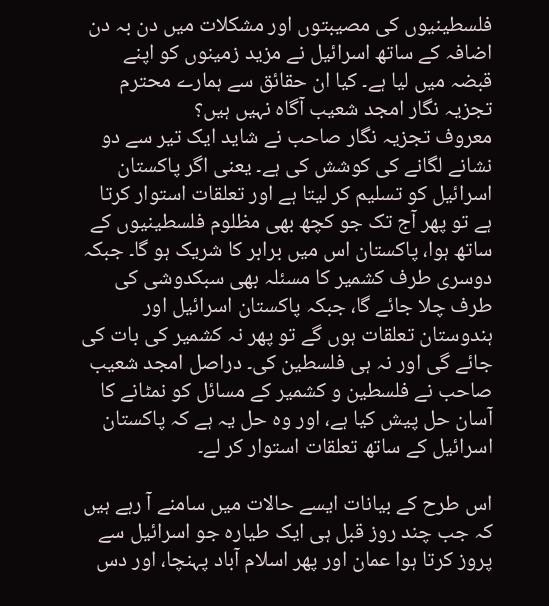فلسطینیوں کی مصیبتوں اور مشکلات میں دن بہ دن اضافہ کے ساتھ اسرائیل نے مزید زمینوں کو اپنے قبضہ میں لیا ہے۔ کیا ان حقائق سے ہمارے محترم تجزیہ نگار امجد شعیب آگاہ نہیں ہیں؟
معروف تجزیہ نگار صاحب نے شاید ایک تیر سے دو نشانے لگانے کی کوشش کی ہے۔ یعنی اگر پاکستان اسرائیل کو تسلیم کر لیتا ہے اور تعلقات استوار کرتا ہے تو پھر آج تک جو کچھ بھی مظلوم فلسطینیوں کے ساتھ ہوا، پاکستان اس میں برابر کا شریک ہو گا۔ جبکہ دوسری طرف کشمیر کا مسئلہ بھی سبکدوشی کی طرف چلا جائے گا، جبکہ پاکستان اسرائیل اور ہندوستان تعلقات ہوں گے تو پھر نہ کشمیر کی بات کی جائے گی اور نہ ہی فلسطین کی۔ دراصل امجد شعیب صاحب نے فلسطین و کشمیر کے مسائل کو نمٹانے کا آسان حل پیش کیا ہے، اور وہ حل یہ ہے کہ پاکستان اسرائیل کے ساتھ تعلقات استوار کر لے۔

اس طرح کے بیانات ایسے حالات میں سامنے آ رہے ہیں کہ جب چند روز قبل ہی ایک طیارہ جو اسرائیل سے پروز کرتا ہوا عمان اور پھر اسلام آباد پہنچا، اور دس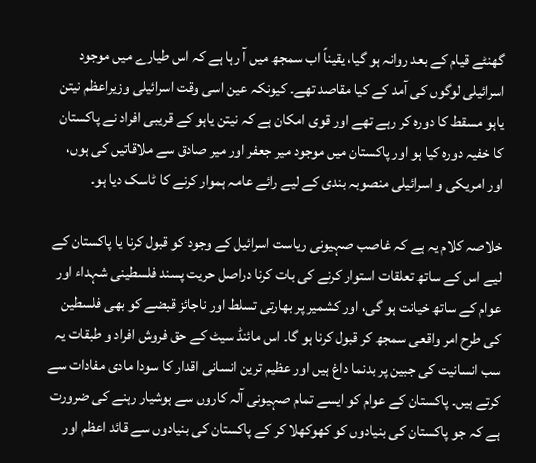گھنٹے قیام کے بعد روانہ ہو گیا، یقیناً اب سمجھ میں آ رہا ہے کہ اس طیارے میں موجود اسرائیلی لوگوں کی آمد کے کیا مقاصد تھے۔ کیونکہ عین اسی وقت اسرائیلی وزیراعظم نیتن یاہو مسقط کا دورہ کر رہے تھے اور قوی امکان ہے کہ نیتن یاہو کے قریبی افراد نے پاکستان کا خفیہ دورہ کیا ہو اور پاکستان میں موجود میر جعفر اور میر صادق سے ملاقاتیں کی ہوں، اور امریکی و اسرائیلی منصوبہ بندی کے لیے رائے عامہ ہموار کرنے کا ٹاسک دیا ہو۔

خلاصہ کلام یہ ہے کہ غاصب صہیونی ریاست اسرائیل کے وجود کو قبول کرنا یا پاکستان کے لیے اس کے ساتھ تعلقات استوار کرنے کی بات کرنا دراصل حریت پسند فلسطینی شہداء اور عوام کے ساتھ خیانت ہو گی، اور کشمیر پر بھارتی تسلط اور ناجائز قبضے کو بھی فلسطین کی طرح امر واقعی سمجھ کر قبول کرنا ہو گا۔ اس مائنڈ سیٹ کے حق فروش افراد و طبقات یہ سب انسانیت کی جبین پر بدنما داغ ہیں اور عظیم ترین انسانی اقدار کا سودا مادی مفادات سے کرتے ہیں۔ پاکستان کے عوام کو ایسے تمام صہیونی آلہ کاروں سے ہوشیار رہنے کی ضرورت ہے کہ جو پاکستان کی بنیادوں کو کھوکھلا کر کے پاکستان کی بنیادوں سے قائد اعظم اور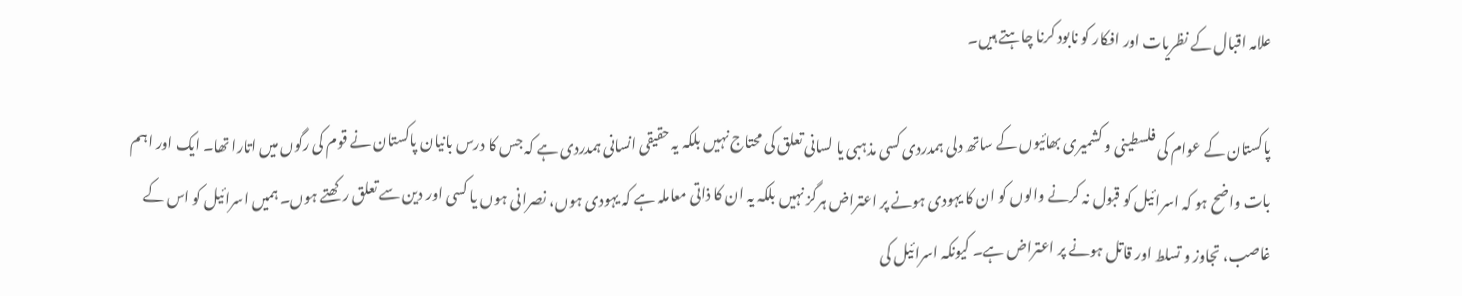علامہ اقبال کے نظریات اور افکار کو نابود کرنا چاہتے ہیں۔

پاکستان کے عوام کی فلسطینی و کشمیری بھائیوں کے ساتھ دلی ہمدردی کسی مذہبی یا لسانی تعلق کی محتاج نہیں بلکہ یہ حقیقی انسانی ہمدردی ہے کہ جس کا درس بانیان پاکستان نے قوم کی رگوں میں اتارا تھا۔ ایک اور اہم بات واضح ہو کہ اسرائیل کو قبول نہ کرنے والوں کو ان کا یہودی ہونے پر اعتراض ہرگز نہیں بلکہ یہ ان کا ذاتی معاملہ ہے کہ یہودی ہوں، نصرانی ہوں یا کسی اور دین سے تعلق رکھتے ہوں۔ ہمیں اسرائیل کو اس کے غاصب، تجاوز و تسلط اور قاتل ہونے پر اعتراض ہے۔ کیونکہ اسرائیل کی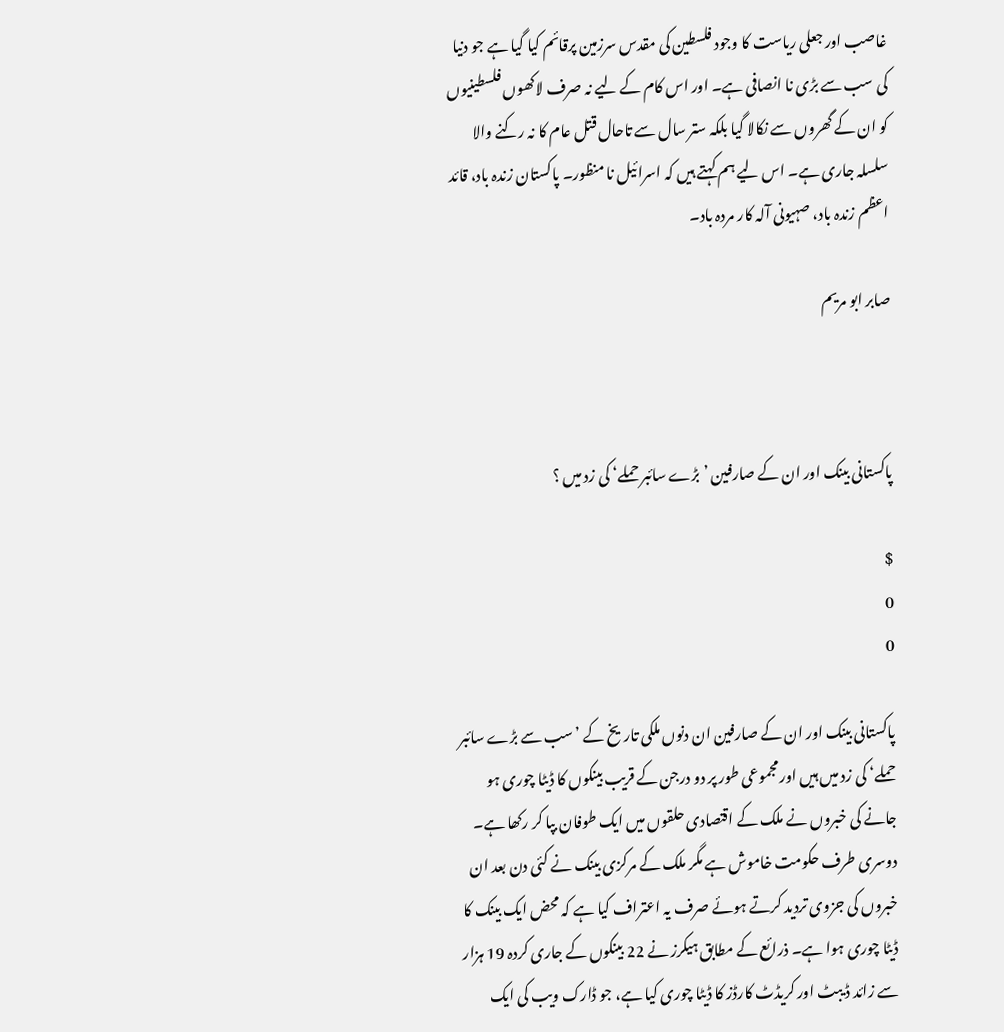غاصب اور جعلی ریاست کا وجود فلسطین کی مقدس سرزمین پرقائم کیا گیا ہے جو دنیا کی سب سے بڑی نا انصافی ہے۔ اور اس کام کے لیے نہ صرف لاکھوں فلسطینیوں کو ان کے گھروں سے نکالا گیا بلکہ ستر سال سے تاحال قتل عام کا نہ رکنے والا سلسلہ جاری ہے۔ اس لیے ہم کہتے ہیں کہ اسرائیل نا منظور۔ پاکستان زندہ باد، قائد اعظم زندہ باد، صہیونی آلہ کار مردہ باد۔

صابر ابو مریم



پاکستانی بینک اور ان کے صارفین ’بڑے سائبر حملے‘ کی زد میں ؟

$
0
0

پاکستانی بینک اور ان کے صارفین ان دنوں ملکی تاریخ کے ’سب سے بڑے سائبر حملے‘ کی زد میں ہیں اور مجموعی طور پر دو درجن کے قریب بینکوں کا ڈیٹا چوری ہو جانے کی خبروں نے ملک کے اقتصادی حلقوں میں ایک طوفان بپا کر رکھا ہے۔ دوسری طرف حکومت خاموش ہے مگر ملک کے مرکزی بینک نے کئی دن بعد ان خبروں کی جزوی تردید کرتے ہوئے صرف یہ اعتراف کیا ہے کہ محض ایک بینک کا ڈیٹا چوری ہوا ہے۔ ذرائع کے مطابق ہیکرز نے 22 بینکوں کے جاری کردہ 19 ہزار سے زائد ڈ یبٹ اور کریڈٹ کارڈز کا ڈیٹا چوری کیا ہے، جو ڈارک ویب کی ایک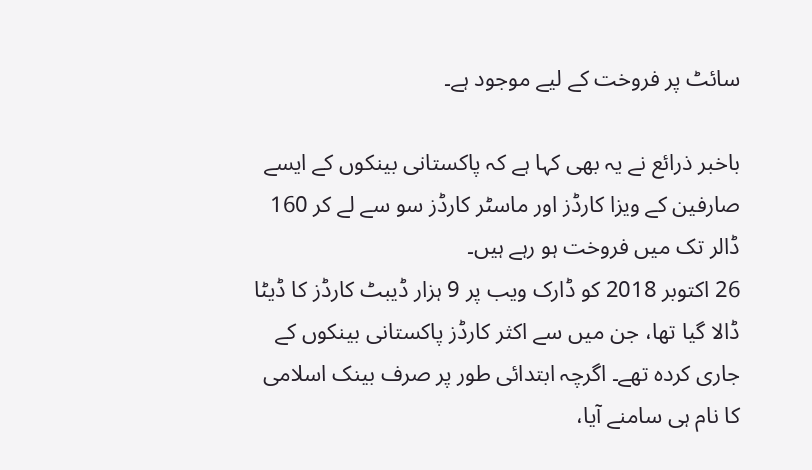سائٹ پر فروخت کے لیے موجود ہے۔

باخبر ذرائع نے یہ بھی کہا ہے کہ پاکستانی بینکوں کے ایسے صارفین کے ویزا کارڈز اور ماسٹر کارڈز سو سے لے کر 160 ڈالر تک میں فروخت ہو رہے ہیں۔
26 اکتوبر 2018 کو ڈارک ویب پر 9 ہزار ڈیبٹ کارڈز کا ڈیٹا ڈالا گیا تھا، جن میں سے اکثر کارڈز پاکستانی بینکوں کے جاری کردہ تھے۔ اگرچہ ابتدائی طور پر صرف بینک اسلامی کا نام ہی سامنے آیا،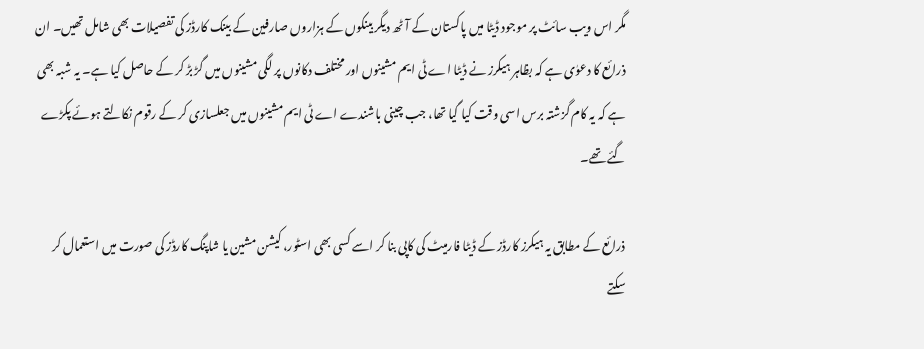مگر اس ویب سائٹ پر موجود ڈیٹا میں پاکستان کے آٹھ دیگر بینکوں کے ہزاروں صارفین کے بینک کارڈز کی تفصیلات بھی شامل تھیں۔ ان ذرائع کا دعوٰی ہے کہ بظاہر ہیکرز نے ڈیٹا اے ٹی ایم مشینوں اور مختلف دکانوں پر لگی مشینوں میں گڑ بڑ کر کے حاصل کیا ہے۔ یہ شبہ بھی ہے کہ یہ کام گزشتہ برس اسی وقت کیا گیا تھا، جب چینی باشندے اے ٹی ایم مشینوں میں جعلسازی کر کے رقوم نکالتے ہوئے پکڑے گئے تھے۔

ذرائع کے مطابق یہ ہیکرز کارڈز کے ڈیٹا فارمیٹ کی کاپی بنا کر اسے کسی بھی اسٹور، کیشن مشین یا شاپنگ کارڈز کی صورت میں استعمال کر سکتے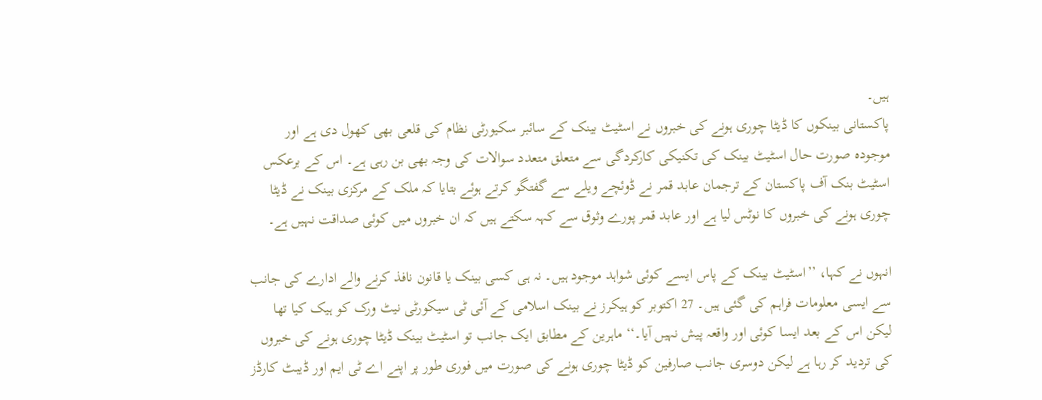ہیں۔
پاکستانی بینکوں کا ڈیٹا چوری ہونے کی خبروں نے اسٹیٹ بینک کے سائبر سکیورٹی نظام کی قلعی بھی کھول دی ہے اور موجودہ صورت حال اسٹیٹ بینک کی تکنیکی کارکردگی سے متعلق متعدد سوالات کی وجہ بھی بن رہی ہے۔ اس کے برعکس اسٹیٹ بنک آف پاکستان کے ترجمان عابد قمر نے ڈوئچے ویلے سے گفتگو کرتے ہوئے بتایا کہ ملک کے مرکزی بینک نے ڈیٹا چوری ہونے کی خبروں کا نوٹس لیا ہے اور عابد قمر پورے وثوق سے کہہ سکتے ہیں کہ ان خبروں میں کوئی صداقت نہیں ہے۔

انہوں نے کہا، ’’اسٹیٹ بینک کے پاس ایسے کوئی شواہد موجود ہیں۔ نہ ہی کسی بینک یا قانون نافذ کرنے والے ادارے کی جانب سے ایسی معلومات فراہم کی گئی ہیں۔ 27 اکتوبر کو ہیکرز نے بینک اسلامی کے آئی ٹی سیکورٹی نیٹ ورک کو ہیک کیا تھا لیکن اس کے بعد ایسا کوئی اور واقعہ پیش نہیں آیا۔‘‘ ماہرین کے مطابق ایک جانب تو اسٹیٹ بینک ڈیٹا چوری ہونے کی خبروں کی تردید کر رہا ہے لیکن دوسری جانب صارفین کو ڈیٹا چوری ہونے کی صورت میں فوری طور پر اپنے اے ٹی ایم اور ڈیبٹ کارڈز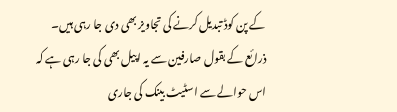کے پن کوڈ تبدیل کرنے کی تجاویز بھی دی جا رہی ہیں۔
ذرائع کے بقول صارفین سے یہ اپیل بھی کی جا رہی ہے کہ اس حوالے سے اسٹیٹ بینک کی جاری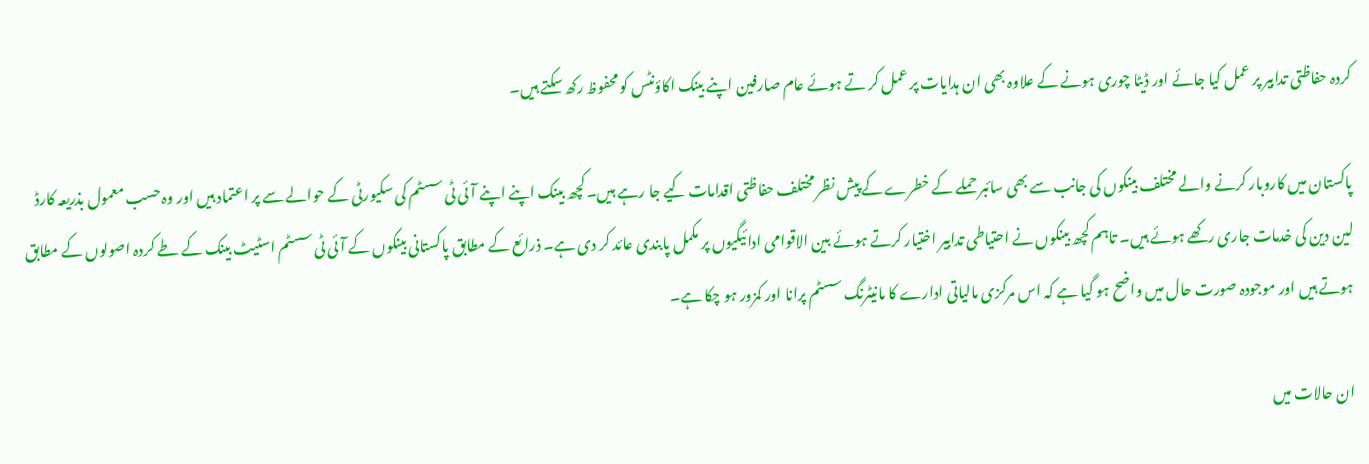کردہ حفاظتی تدابیر پر عمل کیا جائے اور ڈیٹا چوری ہونے کے علاوہ بھی ان ہدایات پر عمل کر تے ہوئے عام صارفین اپنے بینک اکاؤنٹس کو محفوظ رکھ سکتے ہیں۔

پاکستان میں کاروبار کرنے والے مختلف بینکوں کی جانب سے بھی سائبر حملے کے خطرے کے پیش نظر مختلف حفاظتی اقدامات کیے جا رہے ہیں۔ کچھ بینک اپنے اپنے آئی ٹی سسٹم کی سکیورٹی کے حوالے سے پر اعتماد ہیں اور وہ حسب معمول بذریعہ کارڈ لین دین کی خدمات جاری رکھے ہوئے ہیں۔ تاہم کچھ بینکوں نے احتیاطی تدابیر اختیار کرتے ہوئے بین الاقوامی ادائیگیوں پر مکمل پابندی عائد کر دی ہے۔ ذرائع کے مطابق پاکستانی بینکوں کے آئی ٹی سسٹم اسٹیٹ بینک کے طے کردہ اصولوں کے مطابق ہوتے ہیں اور موجودہ صورت حال میں واضح ہو گیا ہے کہ اس مرکزی مالیاتی ادارے کا مانیٹرنگ سسٹم پرانا اور کمزور ہو چکا ہے۔

ان حالات میں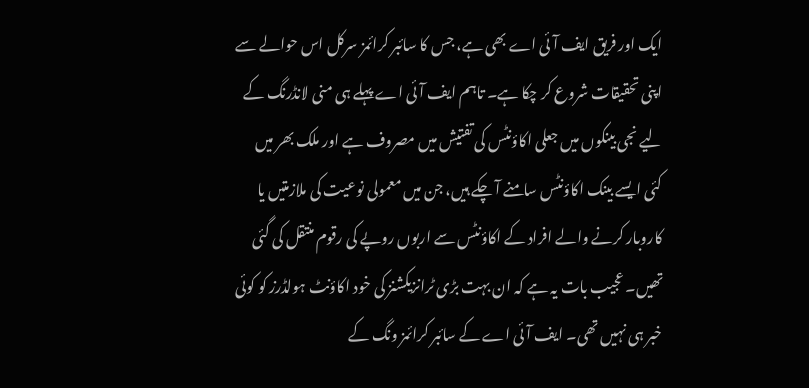ایک اور فریق ایف آئی اے بھی ہے، جس کا سائبر کرائمز سرکل اس حوالے سے اپنی تحقیقات شروع کر چکا ہے۔ تاہم ایف آئی اے پہلے ہی منی لانڈرنگ کے لیے نجی بینکوں میں جعلی اکاؤنٹس کی تفتیش میں مصروف ہے اور ملک بھر میں کئی ایسے بینک اکاؤنٹس سامنے آ چکے ہیں، جن میں معمولی نوعیت کی ملازمتیں یا کاروبار کرنے والے افراد کے اکاؤنٹس سے اربوں روپے کی رقوم منتقل کی گئی تھیں۔ عجیب بات یہ ہے کہ ان بہت بڑی ٹرانزیکشنز کی خود اکاؤنٹ ہولڈرز کو کوئی خبر ہی نہیں تھی۔ ایف آئی اے کے سائبر کرائمز ونگ کے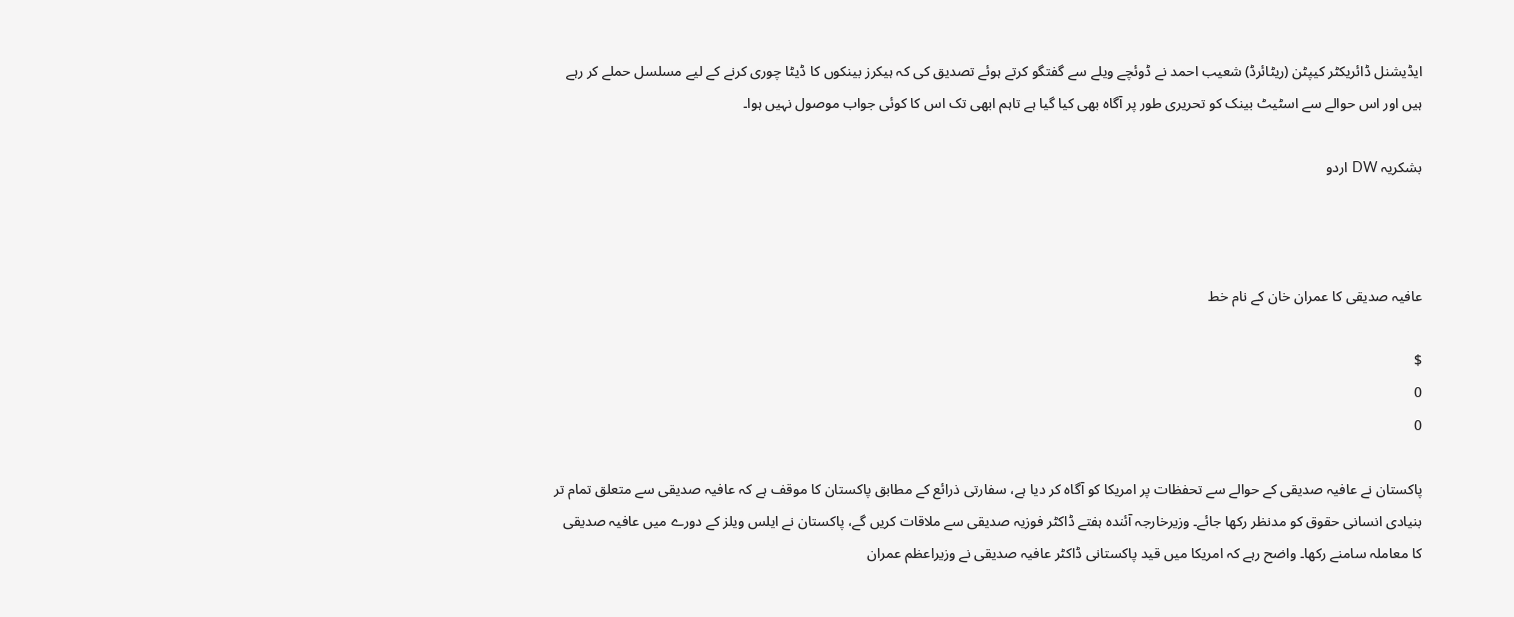ایڈیشنل ڈائریکٹر کیپٹن (ریٹائرڈ) شعیب احمد نے ڈوئچے ویلے سے گفتگو کرتے ہوئے تصدیق کی کہ ہیکرز بینکوں کا ڈیٹا چوری کرنے کے لیے مسلسل حملے کر رہے ہیں اور اس حوالے سے اسٹیٹ بینک کو تحریری طور پر آگاہ بھی کیا گیا ہے تاہم ابھی تک اس کا کوئی جواب موصول نہیں ہوا۔

بشکریہ DW اردو



عافیہ صدیقی کا عمران خان کے نام خط

$
0
0

پاکستان نے عافیہ صدیقی کے حوالے سے تحفظات پر امریکا کو آگاہ کر دیا ہے، سفارتی ذرائع کے مطابق پاکستان کا موقف ہے کہ عافیہ صدیقی سے متعلق تمام تر بنیادی انسانی حقوق کو مدنظر رکھا جائے۔ وزیرخارجہ آئندہ ہفتے ڈاکٹر فوزیہ صدیقی سے ملاقات کریں گے، پاکستان نے ایلس ویلز کے دورے میں عافیہ صدیقی کا معاملہ سامنے رکھا۔ واضح رہے کہ امریکا میں قید پاکستانی ڈاکٹر عافیہ صدیقی نے وزیراعظم عمران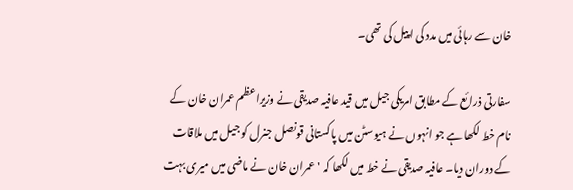خان سے رہائی میں مدد کی اپیل کی تھی۔

سفارتی ذرائع کے مطابق امریکی جیل میں قید عافیہ صدیقی نے وزیراعظم عمران خان کے نام خط لکھا ہے جو انہوں نے ہیوسٹن میں پاکستانی قونصل جنرل کو جیل میں ملاقات کے دوران دیا۔ عافیہ صدیقی نے خط میں لکھا کہ 'عمران خان نے ماضی میں میری بہت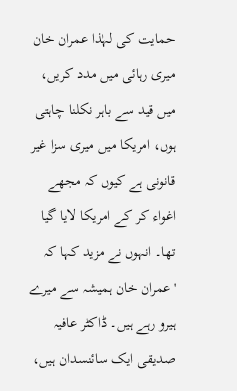حمایت کی لہٰذا عمران خان میری رہائی میں مدد کریں، میں قید سے باہر نکلنا چاہتی ہوں، امریکا میں میری سزا غیر قانونی ہے کیوں کہ مجھے اغواء کر کے امریکا لایا گیا تھا۔ انہوں نے مزید کہا کہ 'عمران خان ہمیشہ سے میرے ہیرو رہے ہیں۔ ڈاکٹر عافیہ صدیقی ایک سائنسدان ہیں،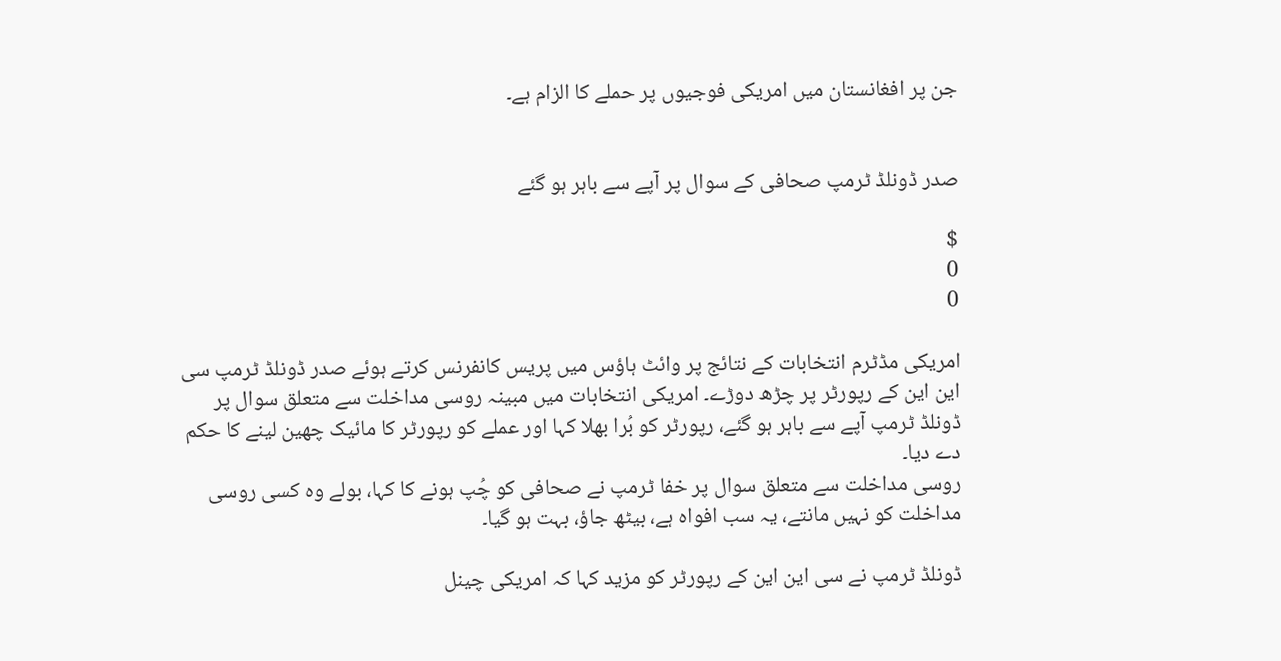جن پر افغانستان میں امریکی فوجیوں پر حملے کا الزام ہے۔


صدر ڈونلڈ ٹرمپ صحافی کے سوال پر آپے سے باہر ہو گئے

$
0
0

امریکی مڈٹرم انتخابات کے نتائج پر وائٹ ہاؤس میں پریس کانفرنس کرتے ہوئے صدر ڈونلڈ ٹرمپ سی این این کے رپورٹر پر چڑھ دوڑے۔ امریکی انتخابات میں مبینہ روسی مداخلت سے متعلق سوال پر ڈونلڈ ٹرمپ آپے سے باہر ہو گئے، رپورٹر کو بُرا بھلا کہا اور عملے کو رپورٹر کا مائیک چھین لینے کا حکم دے دیا۔
روسی مداخلت سے متعلق سوال پر خفا ٹرمپ نے صحافی کو چُپ ہونے کا کہا، بولے وہ کسی روسی مداخلت کو نہیں مانتے، یہ سب افواہ ہے، بیٹھ جاؤ، بہت ہو گیا۔

ڈونلڈ ٹرمپ نے سی این این کے رپورٹر کو مزید کہا کہ امریکی چینل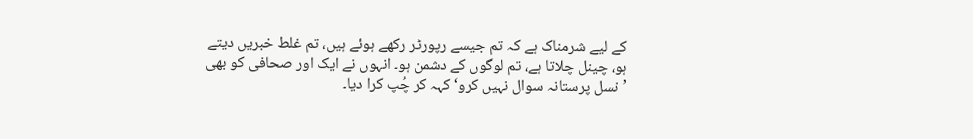کے لیے شرمناک ہے کہ تم جیسے رپورٹر رکھے ہوئے ہیں، تم غلط خبریں دیتے ہو، چینل چلاتا ہے، تم لوگوں کے دشمن ہو۔ انہوں نے ایک اور صحافی کو بھی ’نسل پرستانہ سوال نہیں کرو‘ کہہ کر چُپ کرا دیا۔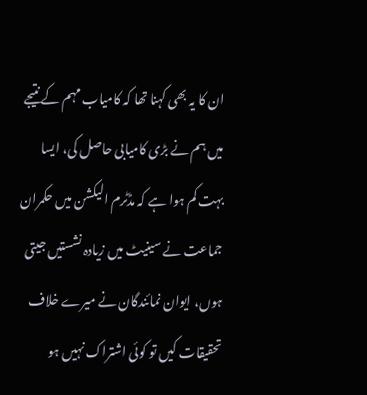ان کا یہ بھی کہنا تھا کہ کامیاب مہم کے نتیجے میں ہم نے بڑی کامیابی حاصل کی، ایسا بہت کم ہوا ہے کہ مڈٹرم الیکشن میں حکمران جماعت نے سینیٹ میں زیادہ نشستیں جیتی ہوں، ایوان نمائندگان نے میرے خلاف تحقیقات کیں تو کوئی اشتراک نہیں ہو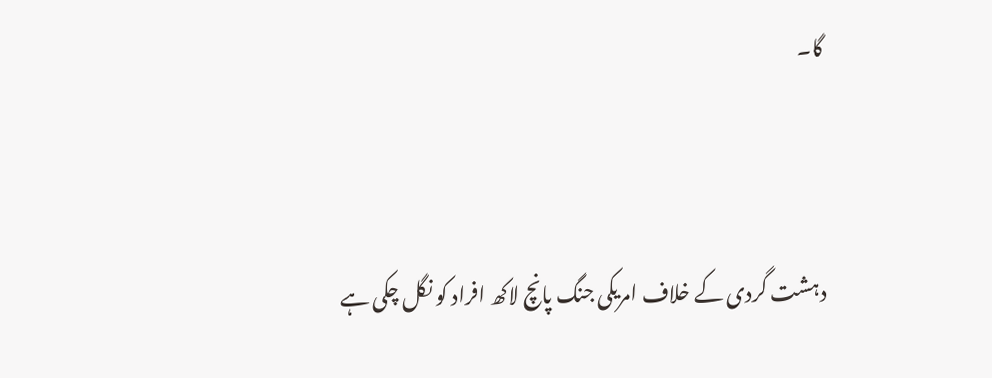گا۔



دہشت گردی کے خلاف امریکی جنگ پانچ لاکھ افراد کو نگل چکی ہے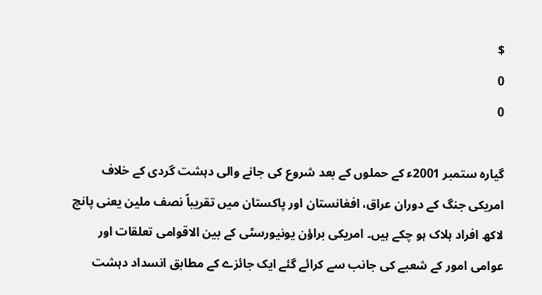$
0
0

گیارہ ستمبر 2001ء کے حملوں کے بعد شروع کی جانے والی دہشت گردی کے خلاف امریکی جنگ کے دوران عراق، افغانستان اور پاکستان میں تقریباً نصف ملین یعنی پانچ لاکھ افراد ہلاک ہو چکے ہیں۔ امریکی براؤن یونیورسٹی کے بین الاقوامی تعلقات اور عوامی امور کے شعبے کی جانب سے کرائے گئے ایک جائزے کے مطابق انسداد دہشت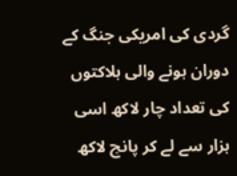گردی کی امریکی جنگ کے دوران ہونے والی ہلاکتوں کی تعداد چار لاکھ اسی ہزار سے لے کر پانچ لاکھ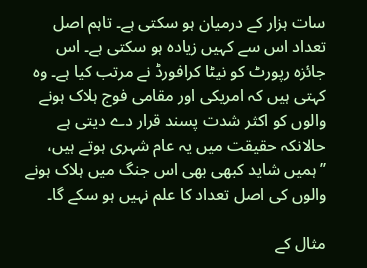سات ہزار کے درمیان ہو سکتی ہے۔ تاہم اصل تعداد اس سے کہیں زیادہ ہو سکتی ہے۔ اس جائزہ رپورٹ کو نیٹا کرافورڈ نے مرتب کیا ہے۔ وہ کہتی ہیں کہ امریکی اور مقامی فوج ہلاک ہونے والوں کو اکثر شدت پسند قرار دے دیتی ہے حالانکہ حقیقت میں یہ عام شہری ہوتے ہیں، ’’ہمیں شاید کبھی بھی اس جنگ میں ہلاک ہونے والوں کی اصل تعداد کا علم نہیں ہو سکے گا۔

مثال کے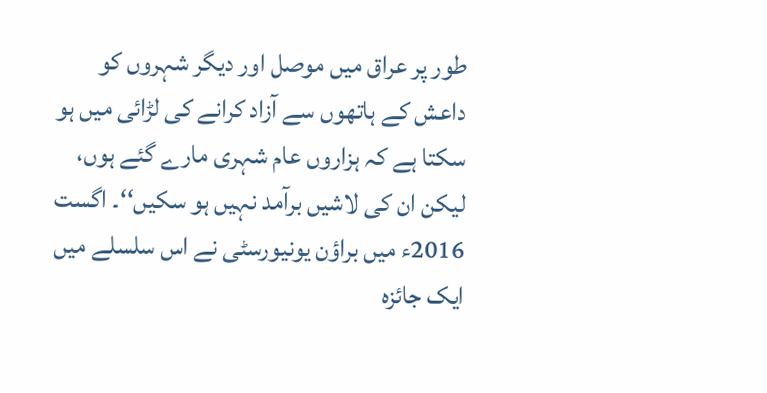طور پر عراق میں موصل اور دیگر شہروں کو داعش کے ہاتھوں سے آزاد کرانے کی لڑائی میں ہو سکتا ہے کہ ہزاروں عام شہری مارے گئے ہوں، لیکن ان کی لاشیں برآمد نہیں ہو سکیں‘‘۔ اگست 2016ء میں براؤن یونیورسٹی نے اس سلسلے میں ایک جائزہ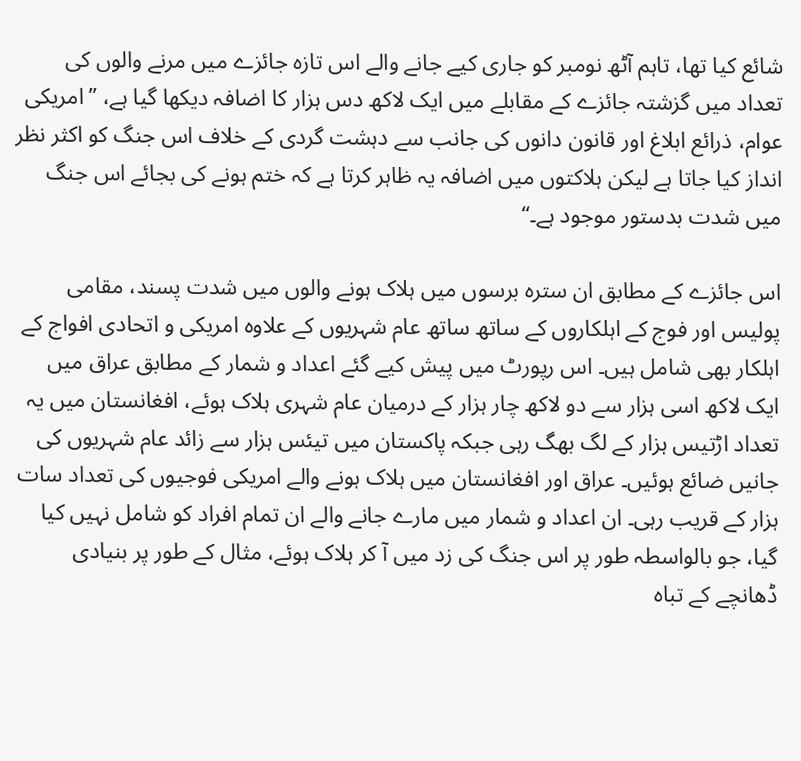شائع کیا تھا، تاہم آٹھ نومبر کو جاری کیے جانے والے اس تازہ جائزے میں مرنے والوں کی تعداد میں گزشتہ جائزے کے مقابلے میں ایک لاکھ دس ہزار کا اضافہ دیکھا گیا ہے، ’’امریکی عوام، ذرائع ابلاغ اور قانون دانوں کی جانب سے دہشت گردی کے خلاف اس جنگ کو اکثر نظر انداز کیا جاتا ہے لیکن ہلاکتوں میں اضافہ یہ ظاہر کرتا ہے کہ ختم ہونے کی بجائے اس جنگ میں شدت بدستور موجود ہے۔‘‘

اس جائزے کے مطابق ان سترہ برسوں میں ہلاک ہونے والوں میں شدت پسند، مقامی پولیس اور فوج کے اہلکاروں کے ساتھ ساتھ عام شہریوں کے علاوہ امریکی و اتحادی افواج کے اہلکار بھی شامل ہیں۔ اس رپورٹ میں پیش کیے گئے اعداد و شمار کے مطابق عراق میں ایک لاکھ اسی ہزار سے دو لاکھ چار ہزار کے درمیان عام شہری ہلاک ہوئے، افغانستان میں یہ تعداد اڑتیس ہزار کے لگ بھگ رہی جبکہ پاکستان میں تیئس ہزار سے زائد عام شہریوں کی جانیں ضائع ہوئیں۔ عراق اور افغانستان میں ہلاک ہونے والے امریکی فوجیوں کی تعداد سات ہزار کے قریب رہی۔ ان اعداد و شمار میں مارے جانے والے ان تمام افراد کو شامل نہیں کیا گیا، جو بالواسطہ طور پر اس جنگ کی زد میں آ کر ہلاک ہوئے، مثال کے طور پر بنیادی ڈھانچے کے تباہ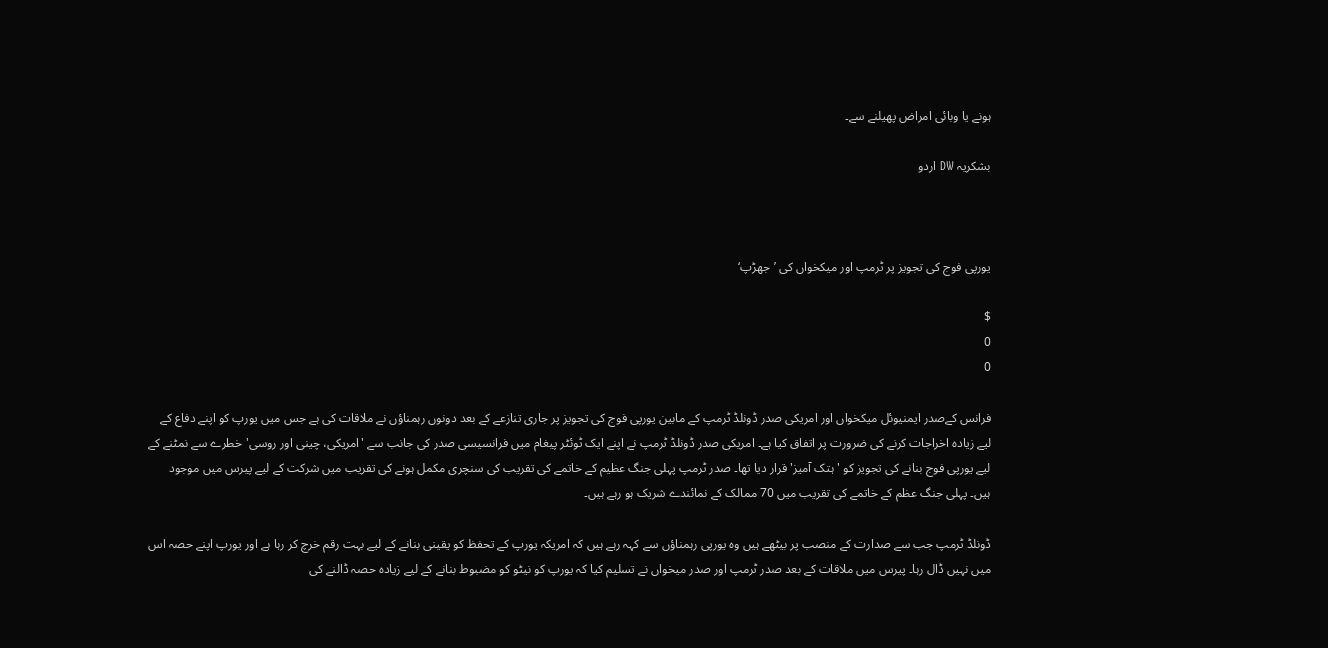ہونے یا وبائی امراض پھیلنے سے۔

بشکریہ DW اردو



یورپی فوج کی تجویز پر ٹرمپ اور میکخواں کی ’جھڑپ‘

$
0
0

فرانس کےصدر ایمنیوئل میکخواں اور امریکی صدر ڈونلڈ ٹرمپ کے مابین یورپی فوج کی تجویز پر جاری تنازعے کے بعد دونوں رہمناؤں نے ملاقات کی ہے جس میں یورپ کو اپنے دفاع کے لیے زیادہ اخراجات کرنے کی ضرورت پر اتفاق کیا ہے۔ امریکی صدر ڈونلڈ ٹرمپ نے اپنے ایک ٹوئٹر پیغام میں فرانسیسی صدر کی جانب سے 'امریکی، چینی اور روسی'خطرے سے نمٹنے کے لیے یورپی فوج بنانے کی تجویز کو 'ہتک آمیز'قرار دیا تھا۔ صدر ٹرمپ پہلی جنگ عظیم کے خاتمے کی تقریب کی سنچری مکمل ہونے کی تقریب میں شرکت کے لیے پیرس میں موجود ہیں۔ پہلی جنگ عظم کے خاتمے کی تقریب میں 70 ممالک کے نمائندے شریک ہو رہے ہیں۔

ڈونلڈ ٹرمپ جب سے صدارت کے منصب پر بیٹھے ہیں وہ یورپی رہمناؤں سے کہہ رہے ہیں کہ امریکہ یورپ کے تحفظ کو یقینی بنانے کے لیے بہت رقم خرچ کر رہا ہے اور یورپ اپنے حصہ اس میں نہیں ڈال رہا۔ پیرس میں ملاقات کے بعد صدر ٹرمپ اور صدر میخواں نے تسلیم کیا کہ یورپ کو نیٹو کو مضبوط بنانے کے لیے زیادہ حصہ ڈالنے کی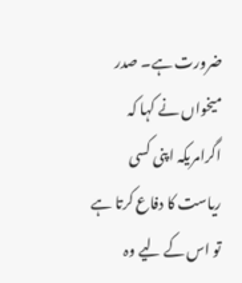ضرورت ہے۔ صدر میخواں نے کہا کہ اگرامریکہ اپنی کسی ریاست کا دفاع کرتا ہے تو اس کے لیے وہ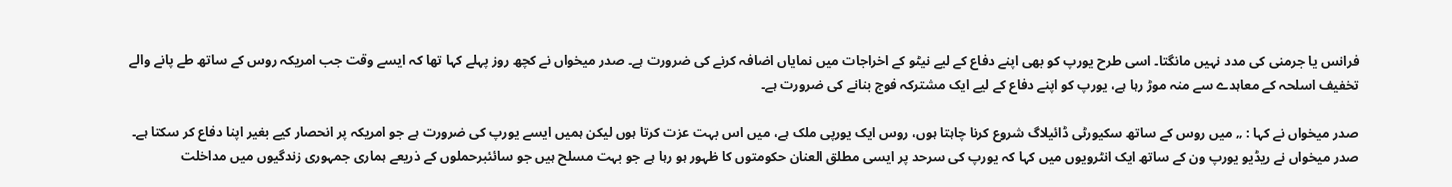فرانس یا جرمنی کی مدد نہیں مانگتا۔ اسی طرح یورپ کو بھی اپنے دفاع کے لیے نیٹو کے اخراجات میں نمایاں اضافہ کرنے کی ضرورت ہے۔ صدر میخواں نے کچھ روز پہلے کہا تھا کہ ایسے وقت جب امریکہ روس کے ساتھ طے پانے والے تخفیف اسلحہ کے معاہدے سے منہ موڑ رہا ہے، یورپ کو اپنے دفاع کے لیے ایک مشترکہ فوج بنانے کی ضرورت ہے۔

صدر میخواں نے کہا : „ میں روس کے ساتھ سکیورٹی ڈائیلاگ شروع کرنا چاہتا ہوں، روس ایک یورپی ملک ہے، میں اس بہت عزت کرتا ہوں لیکن ہمیں ایسے یورپ کی ضرورت ہے جو امریکہ پر انحصار کیے بغیر اپنا دفاع کر سکتا ہے۔
صدر میخواں نے ریڈیو یورپ ون کے ساتھ ایک انٹرویوں میں کہا کہ یورپ کی سرحد پر ایسی مطلق العنان حکومتوں کا ظہور ہو رہا ہے جو بہت مسلح ہیں جو سائئبرحملوں کے ذریعے ہماری جمہوری زندگیوں میں مداخلت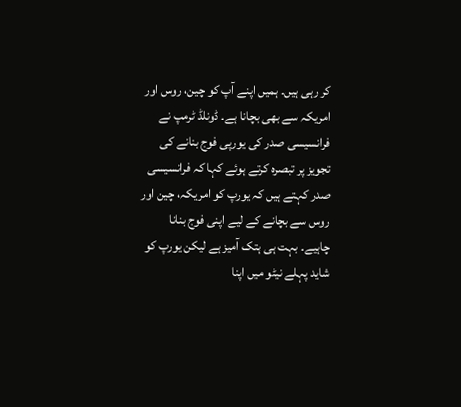کر رہی ہیں۔ ہمیں اپنے آپ کو چین، روس اور امریکہ سے بھی بچانا ہے۔ ڈونلڈ ٹرمپ نے فرانسیسی صدر کی یورپی فوج بنانے کی تجویز پر تبصرہ کرتے ہوئے کہا کہ فرانسیسی صدر کہتے ہیں کہ یورپ کو امریکہ، چین اور روس سے بچانے کے لیے اپنی فوج بنانا چاہیے۔ بہت ہی ہتک آمیز ہے لیکن یورپ کو شاید پہلے نیٹو میں اپنا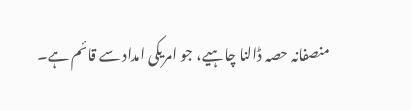منصفانہ حصہ ڈالنا چاہیے، جو امریکی امداد سے قائم ہے۔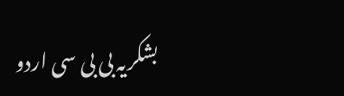بشکریہ بی بی سی اردو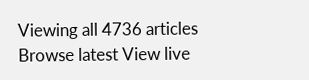Viewing all 4736 articles
Browse latest View live